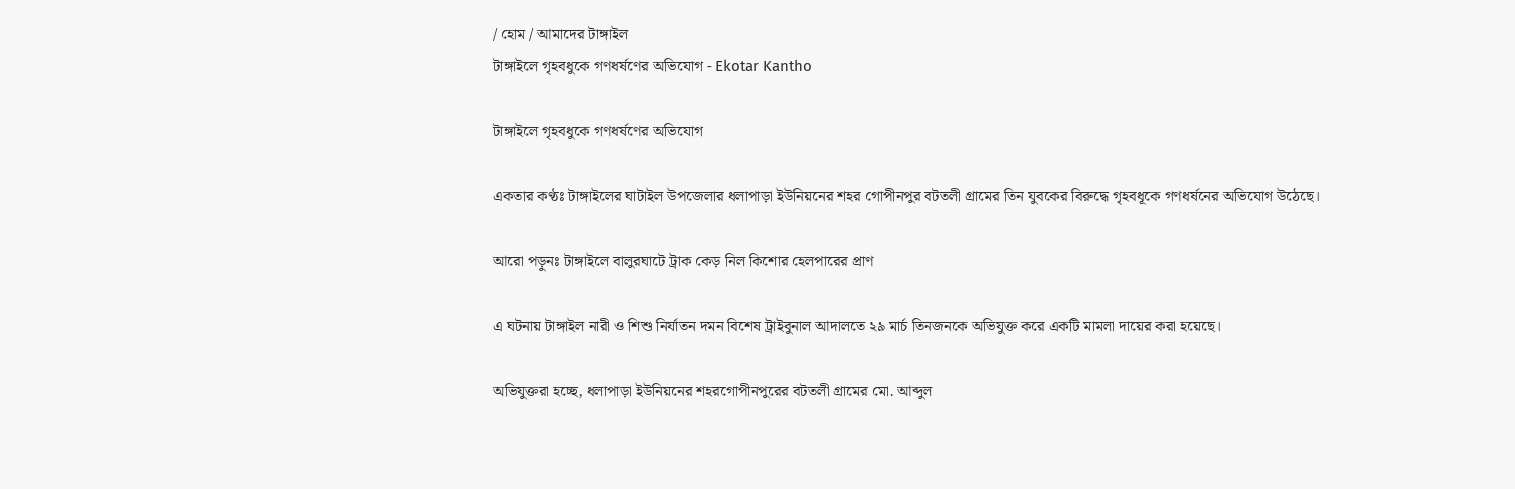/ হোম / আমাদের টাঙ্গাইল
টাঙ্গাইলে গৃহবধুকে গণধর্ষণের অভিযোগ - Ekotar Kantho

টাঙ্গাইলে গৃহবধুকে গণধর্ষণের অভিযোগ

একতার কণ্ঠঃ টাঙ্গাইলের ঘাটাইল উপজেলার ধলাপাড়া ইউনিয়নের শহর গোপীনপুর বটতলী গ্রামের তিন যুবকের বিরুদ্ধে গৃহবধূকে গণধর্ষনের অভিযোগ উঠেছে।

আরো পড়ুনঃ টাঙ্গাইলে বালুরঘাটে ট্রাক কেড় নিল কিশোর হেলপারের প্রাণ

এ ঘটনায় টাঙ্গাইল নারী ও শিশু নির্যাতন দমন বিশেষ ট্রাইবুনাল আদালতে ২৯ মার্চ তিনজনকে অভিযুক্ত করে একটি মামলা দায়ের করা হয়েছে।

অভিযুক্তরা হচ্ছে, ধলাপাড়া ইউনিয়নের শহরগোপীনপুরের বটতলী গ্রামের মো. আব্দুল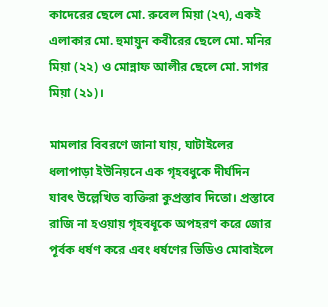কাদেরের ছেলে মো. রুবেল মিয়া (২৭), একই এলাকার মো. হুমায়ুন কবীরের ছেলে মো. মনির মিয়া (২২) ও মোন্নাফ আলীর ছেলে মো. সাগর মিয়া (২১)।

মামলার বিবরণে জানা যায়, ঘাটাইলের ধলাপাড়া ইউনিয়নে এক গৃহবধুকে দীর্ঘদিন যাবৎ উল্লেখিত ব্যক্তিরা কুপ্রস্তাব দিতো। প্রস্তাবে রাজি না হওয়ায় গৃহবধূকে অপহরণ করে জোর পূর্বক ধর্ষণ করে এবং ধর্ষণের ভিডিও মোবাইলে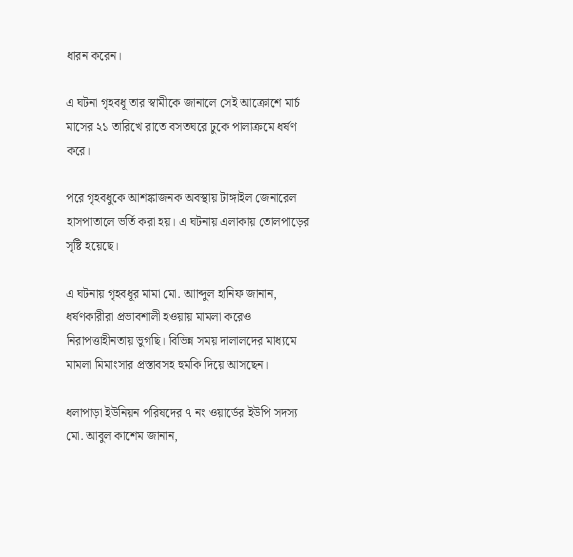ধারন করেন।

এ ঘটনা গৃহবধূ তার স্বামীকে জানালে সেই আক্রোশে মার্চ মাসের ২১ তারিখে রাতে বসতঘরে ঢুকে পালাক্রমে ধর্ষণ করে।

পরে গৃহবধুকে আশঙ্কাজনক অবস্থায় টাঙ্গাইল জেনারেল হাসপাতালে ভর্তি করা হয়। এ ঘটনায় এলাকায় তোলপাড়ের সৃষ্টি হয়েছে।

এ ঘটনায় গৃহবধূর মামা মো. আাব্দুল হানিফ জানান, ধর্ষণকারীরা প্রভাবশালী হওয়ায় মামলা করেও নিরাপত্তাহীনতায় ভুগছি। বিভিন্ন সময় দালালদের মাধ্যমে মামলা মিমাংসার প্রস্তাবসহ হুমকি দিয়ে আসছেন।

ধলাপাড়া ইউনিয়ন পরিষদের ৭ নং ওয়ার্ডের ইউপি সদস্য মো. আবুল কাশেম জানান,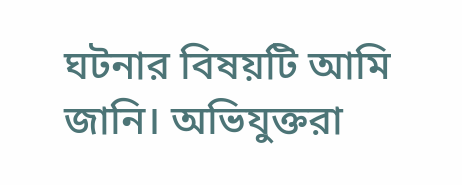ঘটনার বিষয়টি আমি জানি। অভিযুক্তরা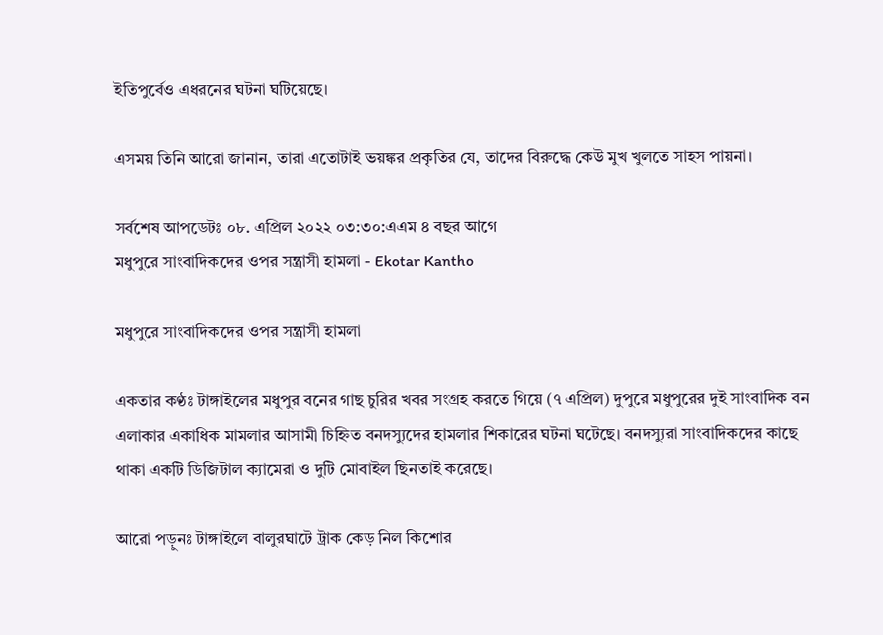ইতিপুর্বেও এধরনের ঘটনা ঘটিয়েছে।

এসময় তিনি আরো জানান, তারা এতোটাই ভয়ঙ্কর প্রকৃতির যে, তাদের বিরুদ্ধে কেউ মুখ খুলতে সাহস পায়না।

সর্বশেষ আপডেটঃ ০৮. এপ্রিল ২০২২ ০৩:৩০:এএম ৪ বছর আগে
মধুপুরে সাংবাদিকদের ওপর সন্ত্রাসী হামলা - Ekotar Kantho

মধুপুরে সাংবাদিকদের ওপর সন্ত্রাসী হামলা

একতার কণ্ঠঃ টাঙ্গাইলের মধুপুর বনের গাছ চুরির খবর সংগ্রহ করতে গিয়ে (৭ এপ্রিল) দুপুরে মধুপুরের দুই সাংবাদিক বন এলাকার একাধিক মামলার আসামী চিহ্নিত বনদস্যুদের হামলার শিকারের ঘটনা ঘটেছে। বনদস্যুরা সাংবাদিকদের কাছে থাকা একটি ডিজিটাল ক্যামেরা ও দুটি মোবাইল ছিনতাই করেছে।

আরো পড়ুনঃ টাঙ্গাইলে বালুরঘাটে ট্রাক কেড় নিল কিশোর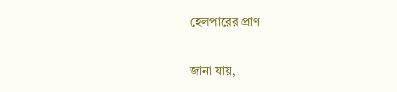হেলপারের প্রাণ

জানা যায়,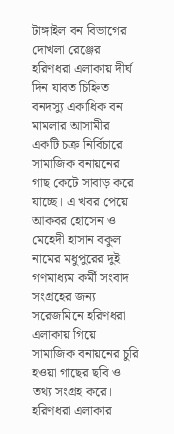টাঙ্গাইল বন বিভাগের দোখলা রেঞ্জের হরিণধরা এলাকায় দীর্ঘ দিন যাবত চিহ্নিত বনদস্যু একাধিক বন মামলার আসামীর একটি চক্র নির্বিচারে সামাজিক বনায়নের গাছ কেটে সাবাড় করে যাচ্ছে। এ খবর পেয়ে আকবর হোসেন ও মেহেদী হাসান বকুল নামের মধুপুরের দুই গণমাধ্যম কর্মী সংবাদ সংগ্রহের জন্য সরেজমিনে হরিণধরা এলাকায় গিয়ে সামাজিক বনায়নের চুরি হওয়া গাছের ছবি ও তথ্য সংগ্রহ করে। হরিণধরা এলাকার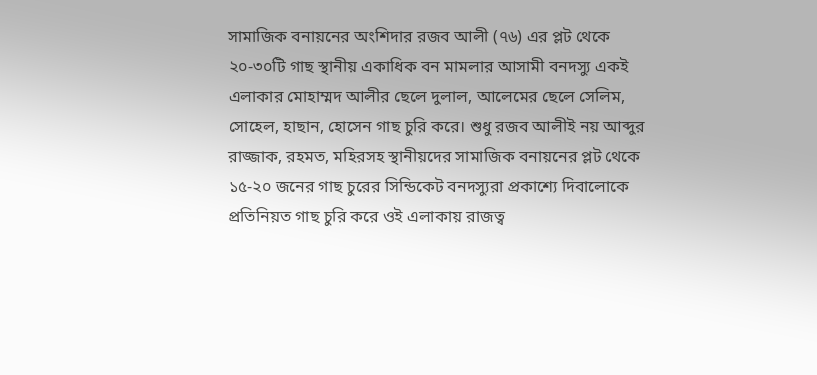সামাজিক বনায়নের অংশিদার রজব আলী (৭৬) এর প্লট থেকে ২০-৩০টি গাছ স্থানীয় একাধিক বন মামলার আসামী বনদস্যু একই এলাকার মোহাম্মদ আলীর ছেলে দুলাল, আলেমের ছেলে সেলিম, সোহেল, হাছান, হোসেন গাছ চুরি করে। শুধু রজব আলীই নয় আব্দুর রাজ্জাক, রহমত, মহিরসহ স্থানীয়দের সামাজিক বনায়নের প্লট থেকে ১৫-২০ জনের গাছ চুরের সিন্ডিকেট বনদস্যুরা প্রকাশ্যে দিবালোকে প্রতিনিয়ত গাছ চুরি করে ওই এলাকায় রাজত্ব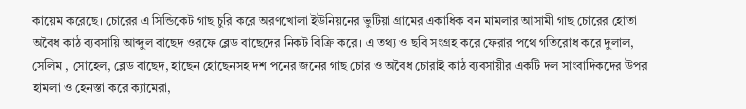কায়েম করেছে। চোরের এ সিন্ডিকেট গাছ চুরি করে অরণখোলা ইউনিয়নের ভুটিয়া গ্রামের একাধিক বন মামলার আসামী গাছ চোরের হোতা অবৈধ কাঠ ব্যবসায়ি আব্দুল বাছেদ ওরফে ব্লেড বাছেদের নিকট বিক্রি করে। এ তথ্য ও ছবি সংগ্রহ করে ফেরার পথে গতিরোধ করে দুলাল, সেলিম , সোহেল, ব্লেড বাছেদ, হাছেন হোছেনসহ দশ পনের জনের গাছ চোর ও অবৈধ চোরাই কাঠ ব্যবসায়ীর একটি দল সাংবাদিকদের উপর হামলা ও হেনস্তা করে ক্যামেরা,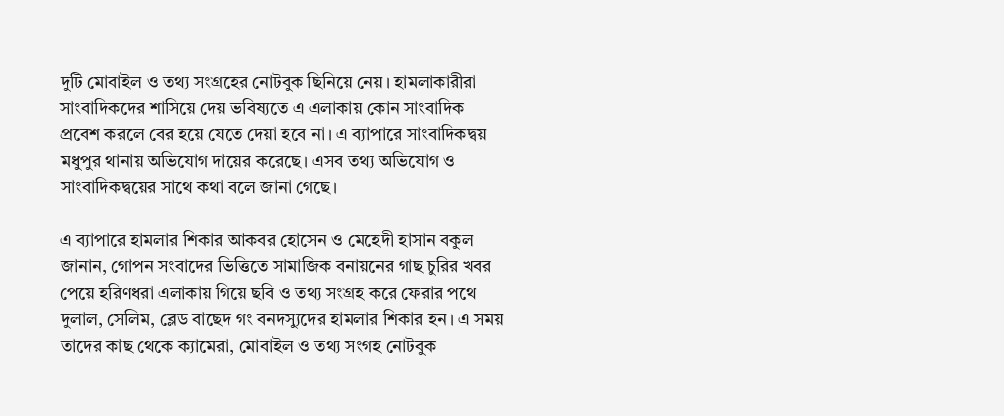দুটি মোবাইল ও তথ্য সংগ্রহের নোটবুক ছিনিয়ে নেয়। হামলাকারীরা সাংবাদিকদের শাসিয়ে দেয় ভবিষ্যতে এ এলাকায় কোন সাংবাদিক প্রবেশ করলে বের হয়ে যেতে দেয়া হবে না। এ ব্যাপারে সাংবাদিকদ্বয় মধুপুর থানায় অভিযোগ দায়ের করেছে। এসব তথ্য অভিযোগ ও সাংবাদিকদ্বয়ের সাথে কথা বলে জানা গেছে।

এ ব্যাপারে হামলার শিকার আকবর হোসেন ও মেহেদী হাসান বকুল জানান, গোপন সংবাদের ভিত্তিতে সামাজিক বনায়নের গাছ চুরির খবর পেয়ে হরিণধরা এলাকায় গিয়ে ছবি ও তথ্য সংগ্রহ করে ফেরার পথে দুলাল, সেলিম, ব্লেড বাছেদ গং বনদস্যুদের হামলার শিকার হন। এ সময় তাদের কাছ থেকে ক্যামেরা, মোবাইল ও তথ্য সংগহ নোটবুক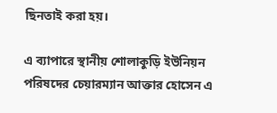ছিনতাই করা হয়।

এ ব্যাপারে স্থানীয় শোলাকুড়ি ইউনিয়ন পরিষদের চেয়ারম্যান আক্তার হোসেন এ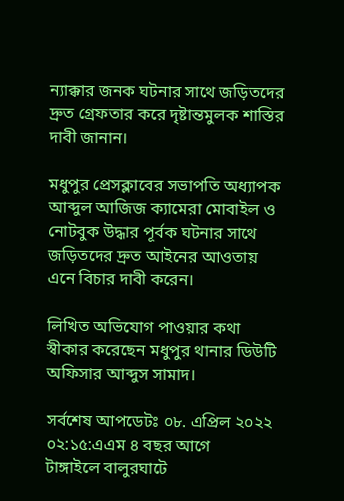ন্যাক্কার জনক ঘটনার সাথে জড়িতদের দ্রুত গ্রেফতার করে দৃষ্টান্তমুলক শাস্তির দাবী জানান।

মধুপুর প্রেসক্লাবের সভাপতি অধ্যাপক আব্দুল আজিজ ক্যামেরা মোবাইল ও নোটবুক উদ্ধার পূর্বক ঘটনার সাথে জড়িতদের দ্রুত আইনের আওতায় এনে বিচার দাবী করেন।

লিখিত অভিযোগ পাওয়ার কথা স্বীকার করেছেন মধুপুর থানার ডিউটি অফিসার আব্দুস সামাদ।

সর্বশেষ আপডেটঃ ০৮. এপ্রিল ২০২২ ০২:১৫:এএম ৪ বছর আগে
টাঙ্গাইলে বালুরঘাটে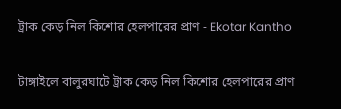ট্রাক কেড় নিল কিশোর হেলপারের প্রাণ - Ekotar Kantho

টাঙ্গাইলে বালুরঘাটে ট্রাক কেড় নিল কিশোর হেলপারের প্রাণ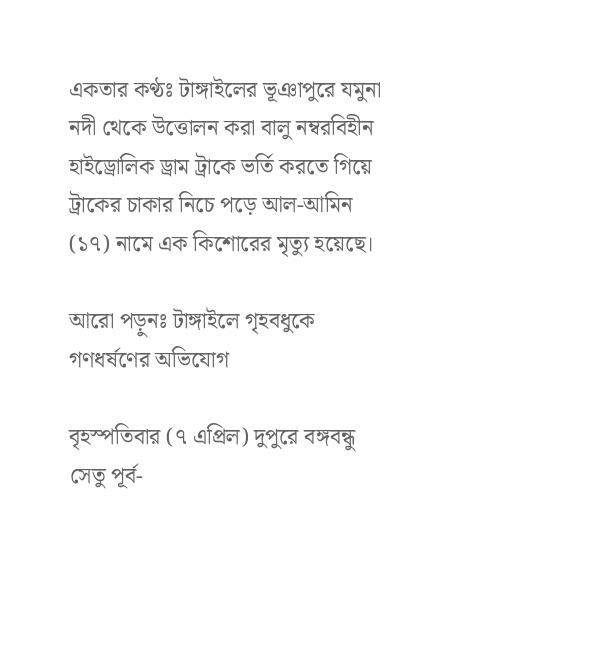একতার কণ্ঠঃ টাঙ্গাইলের ভূঞাপুরে যমুনা নদী থেকে উত্তোলন করা বালু নম্বরবিহীন হাইড্রোলিক ড্রাম ট্রাকে ভর্তি করতে গিয়ে ট্রাকের চাকার নিচে পড়ে আল-আমিন (১৭) নামে এক কিশোরের মৃত্যু হয়েছে।

আরো পড়ুনঃ টাঙ্গাইলে গৃহবধুকে গণধর্ষণের অভিযোগ

বৃহস্পতিবার (৭ এপ্রিল) দুপুরে বঙ্গবন্ধু সেতু পূর্ব-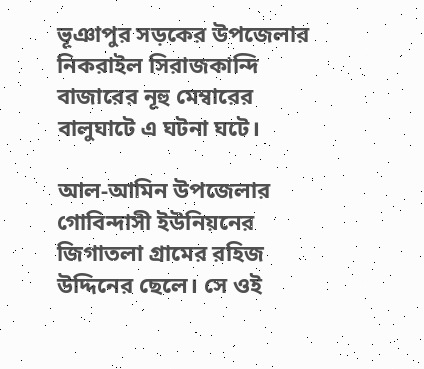ভূঞাপুর সড়কের উপজেলার নিকরাইল সিরাজকান্দি বাজারের নূহু মেম্বারের বালুঘাটে এ ঘটনা ঘটে।

আল-আমিন উপজেলার গোবিন্দাসী ইউনিয়নের জিগাতলা গ্রামের রহিজ উদ্দিনের ছেলে। সে ওই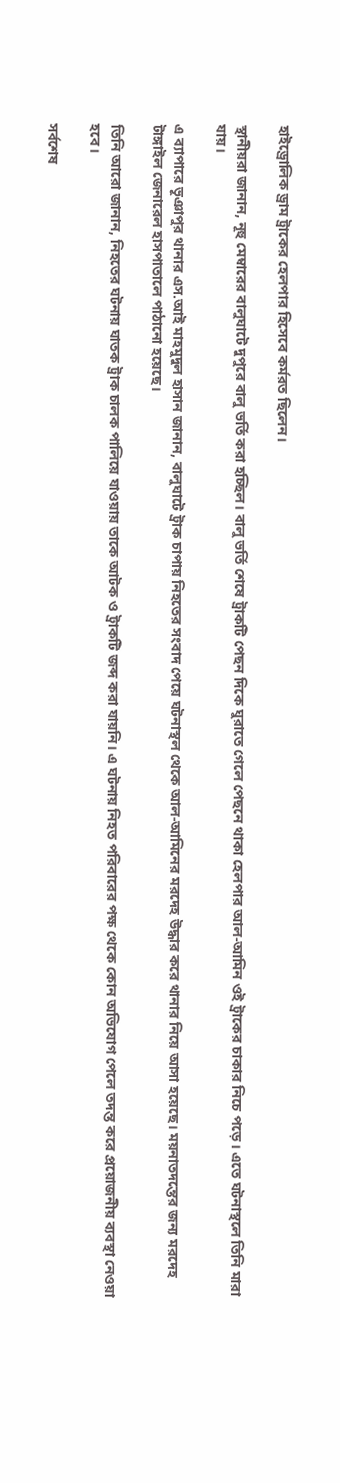হাইড্রোলিক ড্রাম ট্রাকের হেলপার হিসেবে কর্মরত ছিলেন।

স্থানীয়রা জানান, নূহু মেম্বারের বালুঘাটে দুপুরে বালু ভর্তি করা হচ্ছিল। বালু ভর্তি শেষে ট্রাকটি পেছন দিকে ঘুরাতে গেলে পেছনে থাকা হেলপার আল-আমিন ওই ট্রাকের চাকার নিচে পড়ে। এতে ঘটনাস্থলে তিনি মারা যায়।

এ ব্যাপারে ভূঞাপুর থানার এস.আই মাহমুদুল হাসান জানান, বালুঘাটে ট্রাক চাপায় নিহতের সংবাদ পেয়ে ঘটনাস্থল থেকে আল-আমিনের মরদেহ উদ্ধার করে থানার নিয়ে আসা হয়েছে। ময়নাতদন্তের জন্য মরদেহ টাঙ্গাইল জেনারেল হাসপাতালে পাঠানো হয়েছে।

তিনি আরো জানান, নিহতের ঘটনায় ঘাতক ট্রাক চালক পালিয়ে যাওয়ায় তাকে আটক ও ট্রাকটি জব্দ করা যায়নি। এ ঘটনায় নিহত পরিবারের পক্ষ থেকে কোন অভিযোগ পেলে তদন্ত করে প্রয়োজনীয় ব্যবস্থা নেওয়া হবে।

সর্বশেষ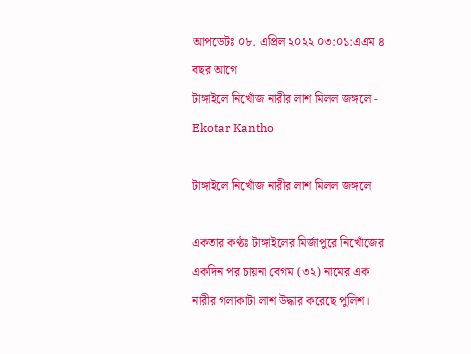আপডেটঃ ০৮. এপ্রিল ২০২২ ০৩:০১:এএম ৪ বছর আগে
টাঙ্গাইলে নিখোঁজ নারীর লাশ মিলল জঙ্গলে - Ekotar Kantho

টাঙ্গাইলে নিখোঁজ নারীর লাশ মিলল জঙ্গলে

একতার কণ্ঠঃ টাঙ্গাইলের মির্জাপুরে নিখোঁজের একদিন পর চায়না বেগম (৩২) নামের এক নারীর গলাকাটা লাশ উদ্ধার করেছে পুলিশ।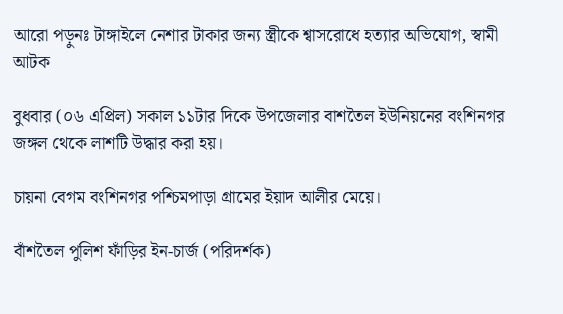আরো পড়ুনঃ টাঙ্গাইলে নেশার টাকার জন্য স্ত্রীকে শ্বাসরোধে হত্যার অভিযোগ, স্বামী আটক

বুধবার (০৬ এপ্রিল) সকাল ১১টার দিকে উপজেলার বাশতৈল ইউনিয়নের বংশিনগর জঙ্গল থেকে লাশটি উদ্ধার করা হয়।

চায়না বেগম বংশিনগর পশ্চিমপাড়া গ্রামের ইয়াদ আলীর মেয়ে।

বাঁশতৈল পুলিশ ফাঁড়ির ইন-চার্জ (পরিদর্শক)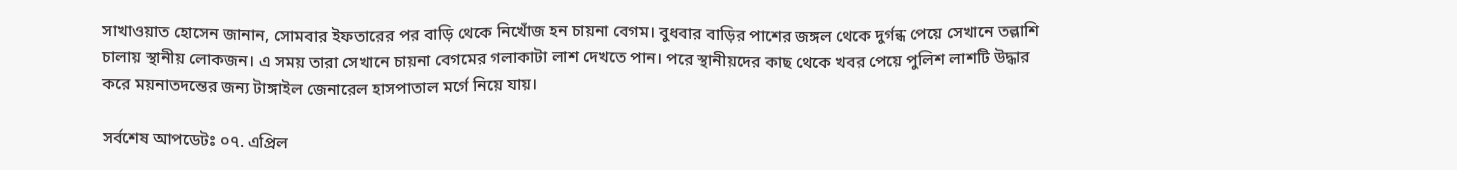সাখাওয়াত হোসেন জানান, সোমবার ইফতারের পর বাড়ি থেকে নিখোঁজ হন চায়না বেগম। বুধবার বাড়ির পাশের জঙ্গল থেকে দুর্গন্ধ পেয়ে সেখানে তল্লাশি চালায় স্থানীয় লোকজন। এ সময় তারা সেখানে চায়না বেগমের গলাকাটা লাশ দেখতে পান। পরে স্থানীয়দের কাছ থেকে খবর পেয়ে পুলিশ লাশটি উদ্ধার করে ময়নাতদন্তের জন্য টাঙ্গাইল জেনারেল হাসপাতাল মর্গে নিয়ে যায়।

সর্বশেষ আপডেটঃ ০৭. এপ্রিল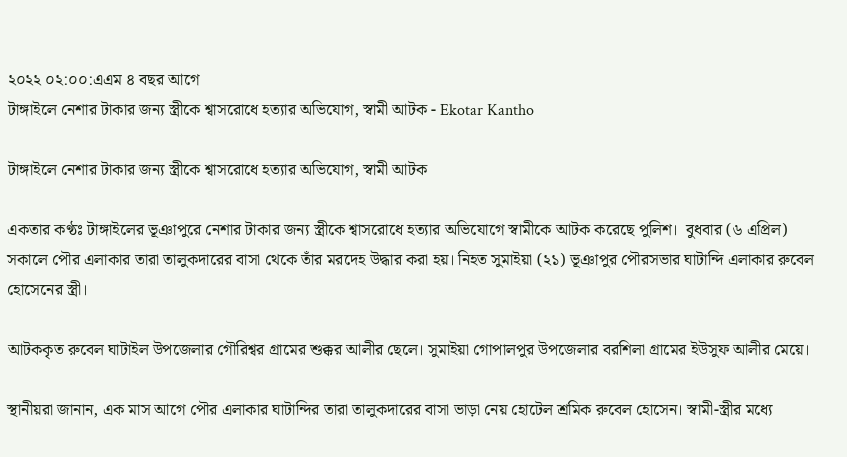২০২২ ০২:০০:এএম ৪ বছর আগে
টাঙ্গাইলে নেশার টাকার জন্য স্ত্রীকে শ্বাসরোধে হত্যার অভিযোগ, স্বামী আটক - Ekotar Kantho

টাঙ্গাইলে নেশার টাকার জন্য স্ত্রীকে শ্বাসরোধে হত্যার অভিযোগ, স্বামী আটক

একতার কণ্ঠঃ টাঙ্গাইলের ভূঞাপুরে নেশার টাকার জন্য স্ত্রীকে শ্বাসরোধে হত্যার অভিযোগে স্বামীকে আটক করেছে পুলিশ।  বুধবার (৬ এপ্রিল) সকালে পৌর এলাকার তারা তালুকদারের বাসা থেকে তাঁর মরদেহ উদ্ধার করা হয়। নিহত সুমাইয়া (২১) ভূঞাপুর পৌরসভার ঘাটান্দি এলাকার রুবেল হোসেনের স্ত্রী।

আটককৃত রুবেল ঘাটাইল উপজেলার গৌরিশ্বর গ্রামের শুক্কর আলীর ছেলে। সুমাইয়া গোপালপুর উপজেলার বরশিলা গ্রামের ইউসুফ আলীর মেয়ে।

স্থানীয়রা জানান, এক মাস আগে পৌর এলাকার ঘাটান্দির তারা তালুকদারের বাসা ভাড়া নেয় হোটেল শ্রমিক রুবেল হোসেন। স্বামী-স্ত্রীর মধ্যে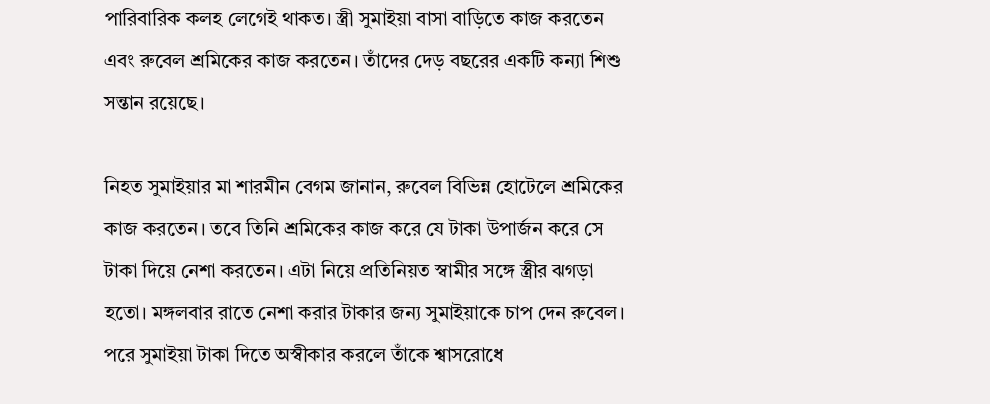পারিবারিক কলহ লেগেই থাকত। স্ত্রী সুমাইয়া বাসা বাড়িতে কাজ করতেন এবং রুবেল শ্রমিকের কাজ করতেন। তাঁদের দেড় বছরের একটি কন্যা শিশু সন্তান রয়েছে।

নিহত সুমাইয়ার মা শারমীন বেগম জানান, রুবেল বিভিন্ন হোটেলে শ্রমিকের কাজ করতেন। তবে তিনি শ্রমিকের কাজ করে যে টাকা উপার্জন করে সে টাকা দিয়ে নেশা করতেন। এটা নিয়ে প্রতিনিয়ত স্বামীর সঙ্গে স্ত্রীর ঝগড়া হতো। মঙ্গলবার রাতে নেশা করার টাকার জন্য সুমাইয়াকে চাপ দেন রুবেল। পরে সুমাইয়া টাকা দিতে অস্বীকার করলে তাঁকে শ্বাসরোধে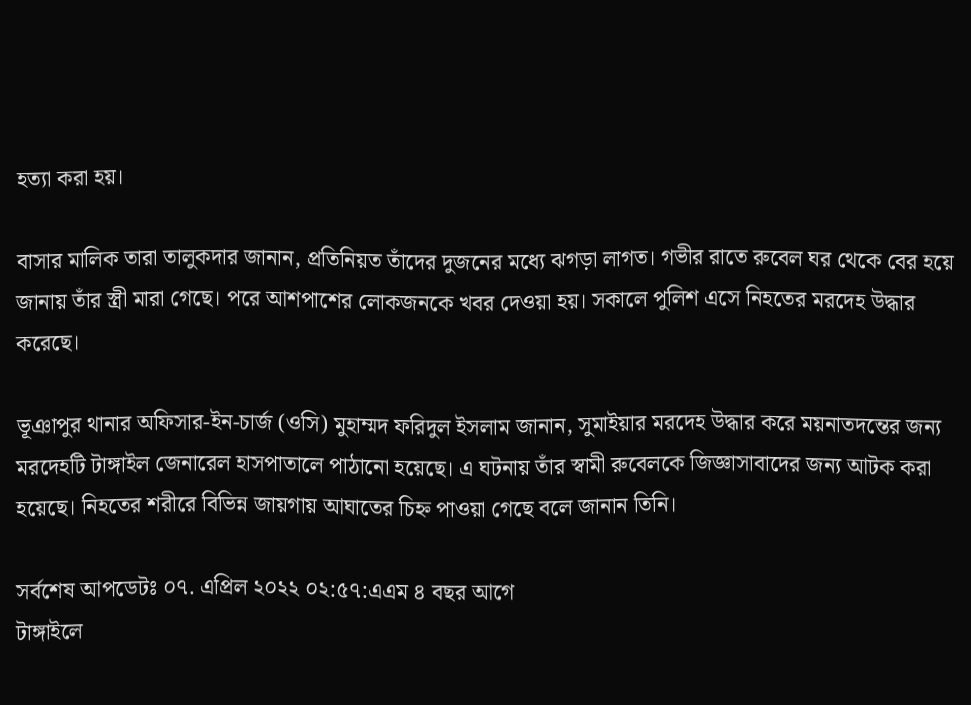হত্যা করা হয়।

বাসার মালিক তারা তালুকদার জানান, প্রতিনিয়ত তাঁদের দুজনের মধ্যে ঝগড়া লাগত। গভীর রাতে রুবেল ঘর থেকে বের হয়ে জানায় তাঁর স্ত্রী মারা গেছে। পরে আশপাশের লোকজনকে খবর দেওয়া হয়। সকালে পুলিশ এসে নিহতের মরদেহ উদ্ধার করেছে।

ভূঞাপুর থানার অফিসার-ইন-চার্জ (ওসি) মুহাম্মদ ফরিদুল ইসলাম জানান, সুমাইয়ার মরদেহ উদ্ধার করে ময়নাতদন্তের জন্য মরদেহটি টাঙ্গাইল জেনারেল হাসপাতালে পাঠানো হয়েছে। এ ঘটনায় তাঁর স্বামী রুবেলকে জিজ্ঞাসাবাদের জন্য আটক করা হয়েছে। নিহতের শরীরে বিভিন্ন জায়গায় আঘাতের চিহ্ন পাওয়া গেছে বলে জানান তিনি।

সর্বশেষ আপডেটঃ ০৭. এপ্রিল ২০২২ ০২:৫৭:এএম ৪ বছর আগে
টাঙ্গাইলে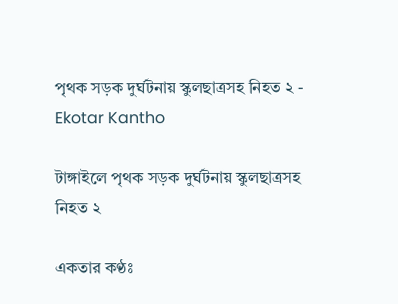পৃথক সড়ক দুর্ঘটনায় স্কুলছাত্রসহ নিহত ২ - Ekotar Kantho

টাঙ্গাইলে পৃথক সড়ক দুর্ঘটনায় স্কুলছাত্রসহ নিহত ২

একতার কণ্ঠঃ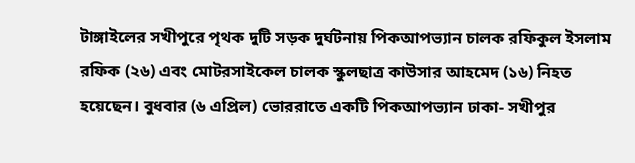টাঙ্গাইলের সখীপুরে পৃথক দুটি সড়ক দুর্ঘটনায় পিকআপভ্যান চালক রফিকুল ইসলাম রফিক (২৬) এবং মোটরসাইকেল চালক স্কুলছাত্র কাউসার আহমেদ (১৬) নিহত হয়েছেন। বুধবার (৬ এপ্রিল) ভোররাতে একটি পিকআপভ্যান ঢাকা- সখীপুর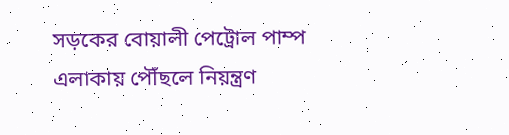সড়কের বোয়ালী পেট্রোল পাম্প এলাকায় পৌঁছলে নিয়ন্ত্রণ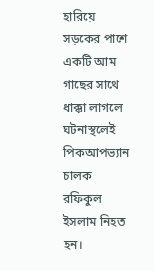হারিয়ে সড়কের পাশে একটি আম গাছের সাথে ধাক্কা লাগলে ঘটনাস্থলেই পিকআপভ্যান চালক রফিকুল ইসলাম নিহত হন।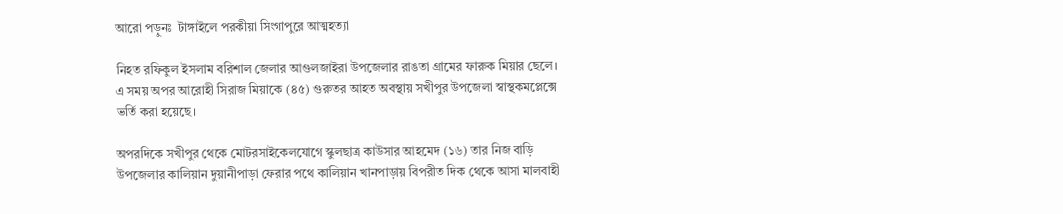আরো পড়ুনঃ  টাঙ্গাইলে পরকীয়া সিংগাপুরে আত্মহত্যা

নিহত রফিকুল ইসলাম বরিশাল জেলার আগুলজাইরা উপজেলার রাঙতা গ্রামের ফারুক মিয়ার ছেলে। এ সময় অপর আরোহী সিরাজ মিয়াকে (৪৫) গুরুতর আহত অবস্থায় সখীপুর উপজেলা স্বাস্থকমপ্লেক্সে ভর্তি করা হয়েছে।

অপরদিকে সখীপুর থেকে মোটরসাইকেলযোগে স্কুলছাত্র কাউসার আহমেদ (১৬) তার নিজ বাড়ি উপজেলার কালিয়ান দুয়ানীপাড়া ফেরার পথে কালিয়ান খানপাড়ায় বিপরীত দিক থেকে আসা মালবাহী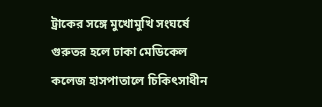ট্রাকের সঙ্গে মুখোমুখি সংঘর্ষে গুরুতর হলে ঢাকা মেডিকেল কলেজ হাসপাতালে চিকিৎসাধীন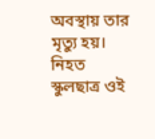অবস্থায় তার মৃত্যু হয়। নিহত স্কুলছাত্র ওই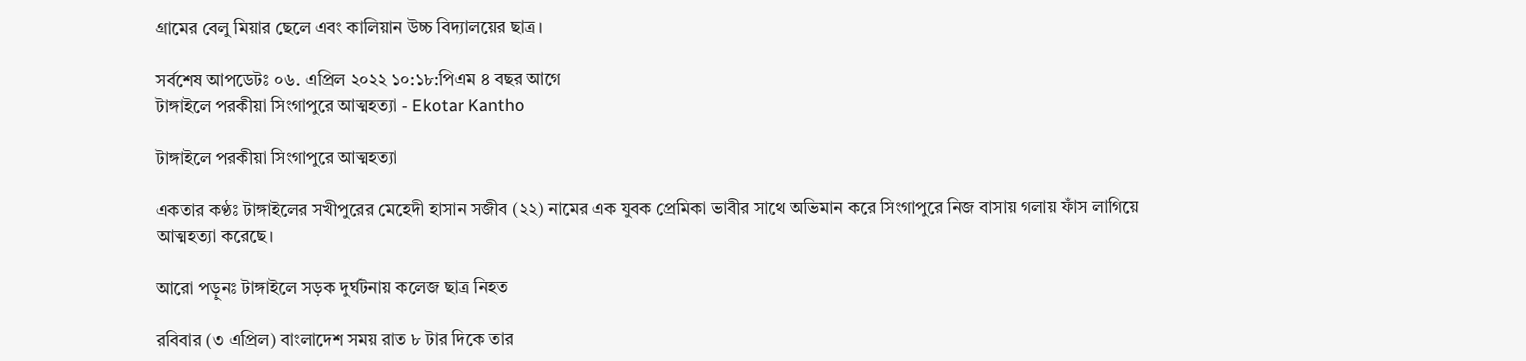গ্রামের বেলু মিয়ার ছেলে এবং কালিয়ান উচ্চ বিদ্যালয়ের ছাত্র।

সর্বশেষ আপডেটঃ ০৬. এপ্রিল ২০২২ ১০:১৮:পিএম ৪ বছর আগে
টাঙ্গাইলে পরকীয়া সিংগাপুরে আত্মহত্যা - Ekotar Kantho

টাঙ্গাইলে পরকীয়া সিংগাপুরে আত্মহত্যা

একতার কণ্ঠঃ টাঙ্গাইলের সখীপুরের মেহেদী হাসান সজীব (২২) নামের এক যুবক প্রেমিকা ভাবীর সাথে অভিমান করে সিংগাপুরে নিজ বাসায় গলায় ফাঁস লাগিয়ে আত্মহত্যা করেছে।

আরো পড়ুনঃ টাঙ্গাইলে সড়ক দুর্ঘটনায় কলেজ ছাত্র নিহত

রবিবার (৩ এপ্রিল) বাংলাদেশ সময় রাত ৮ টার দিকে তার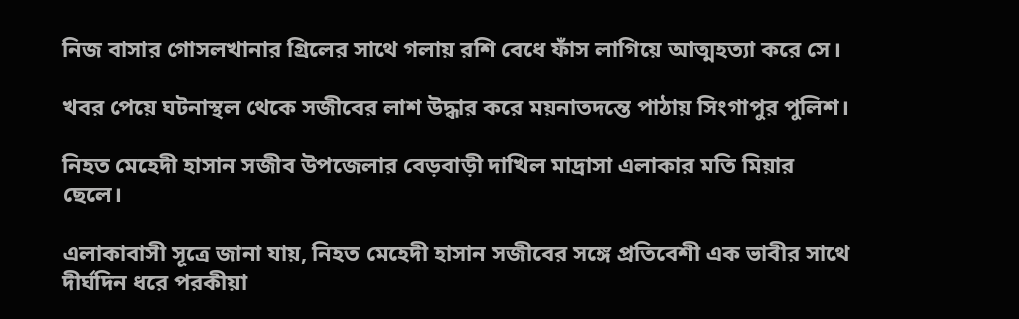নিজ বাসার গোসলখানার গ্রিলের সাথে গলায় রশি বেধে ফাঁস লাগিয়ে আত্মহত্যা করে সে।

খবর পেয়ে ঘটনাস্থল থেকে সজীবের লাশ উদ্ধার করে ময়নাতদন্তে পাঠায় সিংগাপুর পুলিশ।

নিহত মেহেদী হাসান সজীব উপজেলার বেড়বাড়ী দাখিল মাদ্রাসা এলাকার মতি মিয়ার ছেলে।

এলাকাবাসী সূত্রে জানা যায়, নিহত মেহেদী হাসান সজীবের সঙ্গে প্রতিবেশী এক ভাবীর সাথে দীর্ঘদিন ধরে পরকীয়া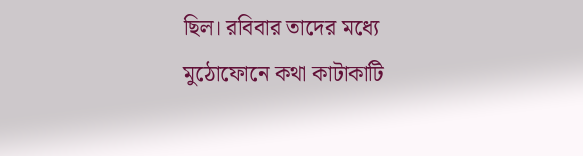ছিল। রবিবার তাদের মধ্যে মুঠোফোনে কথা কাটাকাটি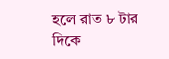হলে রাত ৮ টার দিকে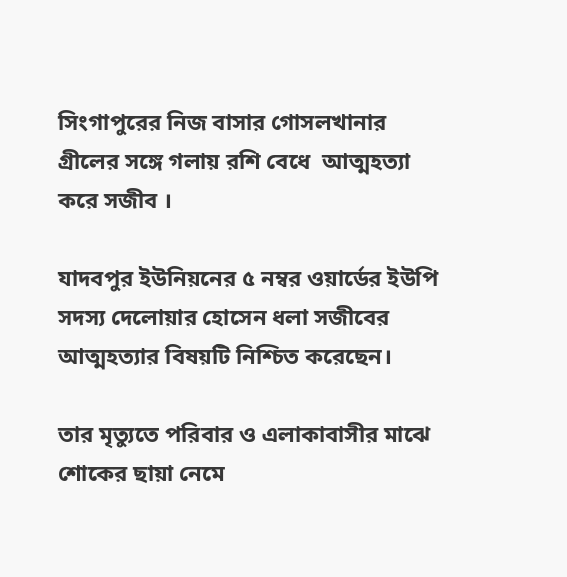সিংগাপুরের নিজ বাসার গোসলখানার গ্রীলের সঙ্গে গলায় রশি বেধে  আত্মহত্যা করে সজীব ।

যাদবপুর ইউনিয়নের ৫ নম্বর ওয়ার্ডের ইউপি সদস্য দেলোয়ার হোসেন ধলা সজীবের আত্মহত্যার বিষয়টি নিশ্চিত করেছেন।

তার মৃত্যুতে পরিবার ও এলাকাবাসীর মাঝে শোকের ছায়া নেমে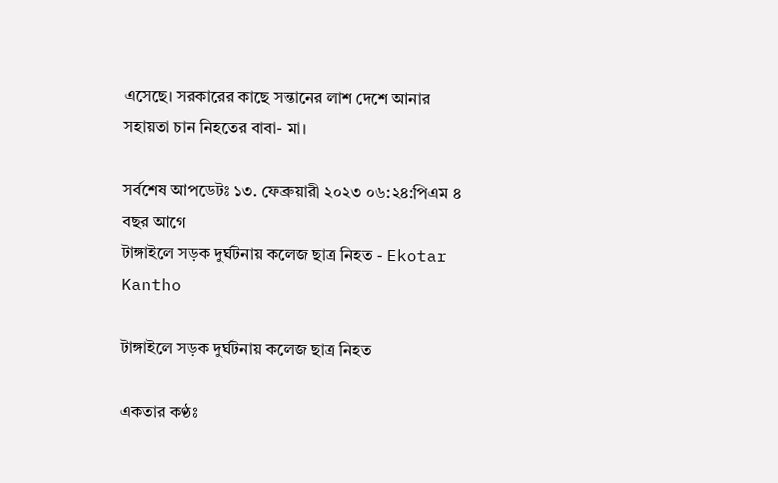এসেছে। সরকারের কাছে সন্তানের লাশ দেশে আনার সহায়তা চান নিহতের বাবা- মা।

সর্বশেষ আপডেটঃ ১৩. ফেব্রুয়ারী ২০২৩ ০৬:২৪:পিএম ৪ বছর আগে
টাঙ্গাইলে সড়ক দুর্ঘটনায় কলেজ ছাত্র নিহত - Ekotar Kantho

টাঙ্গাইলে সড়ক দুর্ঘটনায় কলেজ ছাত্র নিহত

একতার কণ্ঠঃ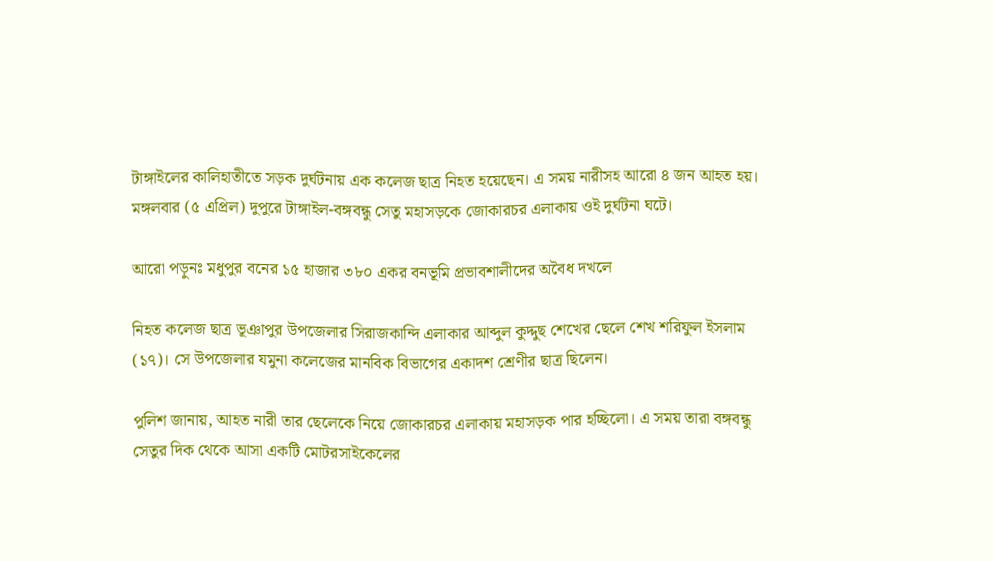টাঙ্গাইলের কালিহাতীতে সড়ক দুর্ঘটনায় এক কলেজ ছাত্র নিহত হয়েছেন। এ সময় নারীসহ আরো ৪ জন আহত হয়। মঙ্গলবার (৫ এপ্রিল) দুপুরে টাঙ্গাইল-বঙ্গবন্ধু সেতু মহাসড়কে জোকারচর এলাকায় ওই দুর্ঘটনা ঘটে।

আরো পড়ুনঃ মধুপুর বনের ১৫ হাজার ৩৮০ একর বনভূমি প্রভাবশালীদের অবৈধ দখলে

নিহত কলেজ ছাত্র ভূঞাপুর উপজেলার সিরাজকান্দি এলাকার আব্দুল কুদ্দুছ শেখের ছেলে শেখ শরিফুল ইসলাম (১৭)। সে উপজেলার যমুনা কলেজের মানবিক বিভাগের একাদশ শ্রেণীর ছাত্র ছিলেন।

পুলিশ জানায়, আহত নারী তার ছেলেকে নিয়ে জোকারচর এলাকায় মহাসড়ক পার হচ্ছিলো। এ সময় তারা বঙ্গবন্ধু সেতুর দিক থেকে আসা একটি মোটরসাইকেলের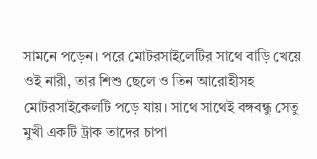সামনে পড়েন। পরে মোটরসাইলেটির সাথে বাড়ি খেয়ে ওই নারী, তার শিশু ছেলে ও তিন আরোহীসহ মোটরসাইকেলটি পড়ে যায়। সাথে সাথেই বঙ্গবন্ধু সেতু মুখী একটি ট্রাক তাদের চাপা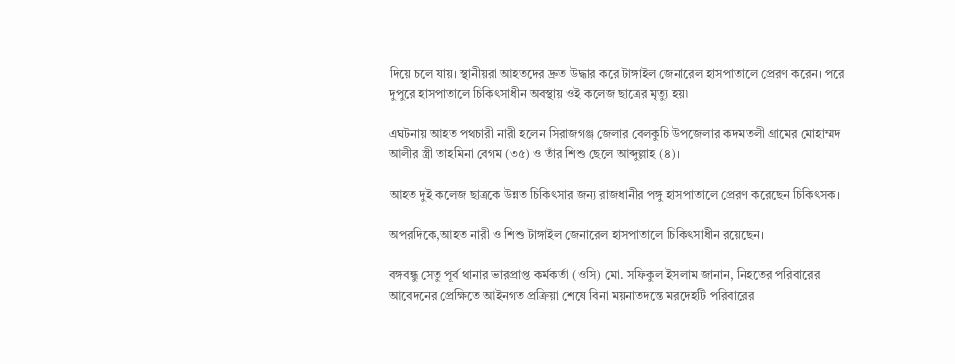দিয়ে চলে যায়। স্থানীয়রা আহতদের দ্রুত উদ্ধার করে টাঙ্গাইল জেনারেল হাসপাতালে প্রেরণ করেন। পরে দুপুরে হাসপাতালে চিকিৎসাধীন অবস্থায় ওই কলেজ ছাত্রের মৃত্যু হয়৷

এঘটনায় আহত পথচারী নারী হলেন সিরাজগঞ্জ জেলার বেলকুচি উপজেলার কদমতলী গ্রামের মোহাম্মদ আলীর স্ত্রী তাহমিনা বেগম (৩৫) ও তাঁর শিশু ছেলে আব্দুল্লাহ (৪)।

আহত দুই কলেজ ছাত্রকে উন্নত চিকিৎসার জন্য রাজধানীর পঙ্গু হাসপাতালে প্রেরণ করেছেন চিকিৎসক।

অপরদিকে,আহত নারী ও শিশু টাঙ্গাইল জেনারেল হাসপাতালে চিকিৎসাধীন রয়েছেন।

বঙ্গবন্ধু সেতু পূর্ব থানার ভারপ্রাপ্ত কর্মকর্তা (ওসি) মো. সফিকুল ইসলাম জানান, নিহতের পরিবারের আবেদনের প্রেক্ষিতে আইনগত প্রক্রিয়া শেষে বিনা ময়নাতদন্তে মরদেহটি পরিবারের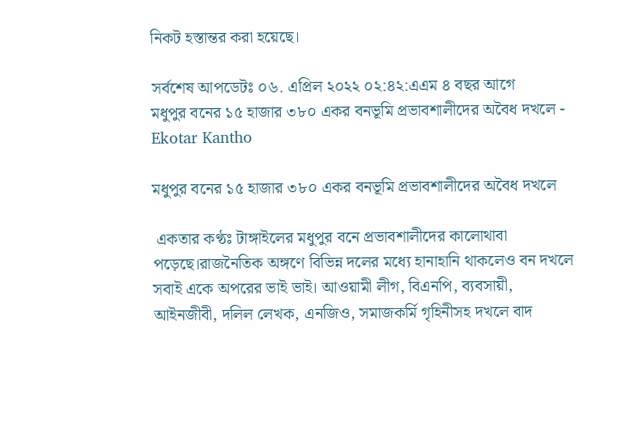নিকট হস্তান্তর করা হয়েছে।

সর্বশেষ আপডেটঃ ০৬. এপ্রিল ২০২২ ০২:৪২:এএম ৪ বছর আগে
মধুপুর বনের ১৫ হাজার ৩৮০ একর বনভূমি প্রভাবশালীদের অবৈধ দখলে - Ekotar Kantho

মধুপুর বনের ১৫ হাজার ৩৮০ একর বনভূমি প্রভাবশালীদের অবৈধ দখলে

 একতার কণ্ঠঃ টাঙ্গাইলের মধুপুর বনে প্রভাবশালীদের কালোথাবা পড়েছে।রাজনৈতিক অঙ্গণে বিভিন্ন দলের মধ্যে হানাহানি থাকলেও বন দখলে সবাই একে অপরের ভাই ভাই। আওয়ামী লীগ, বিএনপি, ব্যবসায়ী, আইনজীবী, দলিল লেখক, এনজিও, সমাজকর্মি গৃহিনীসহ দখলে বাদ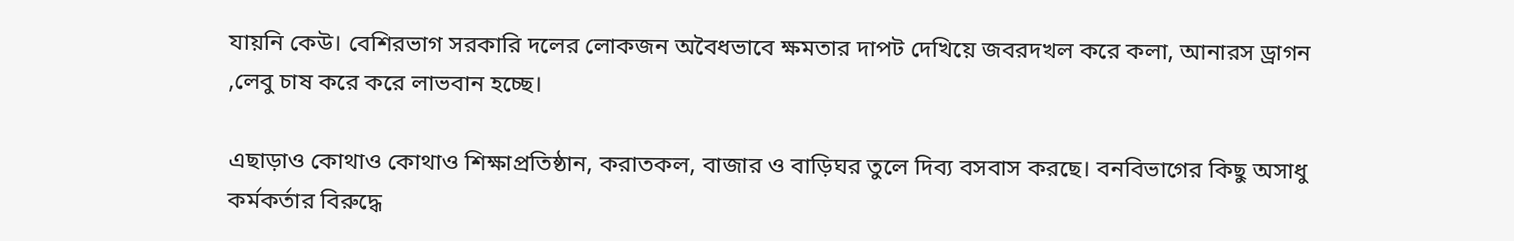যায়নি কেউ। বেশিরভাগ সরকারি দলের লোকজন অবৈধভাবে ক্ষমতার দাপট দেখিয়ে জবরদখল করে কলা, আনারস ড্রাগন ,লেবু চাষ করে করে লাভবান হচ্ছে।

এছাড়াও কোথাও কোথাও শিক্ষাপ্রতিষ্ঠান, করাতকল, বাজার ও বাড়িঘর তুলে দিব্য বসবাস করছে। বনবিভাগের কিছু অসাধু কর্মকর্তার বিরুদ্ধে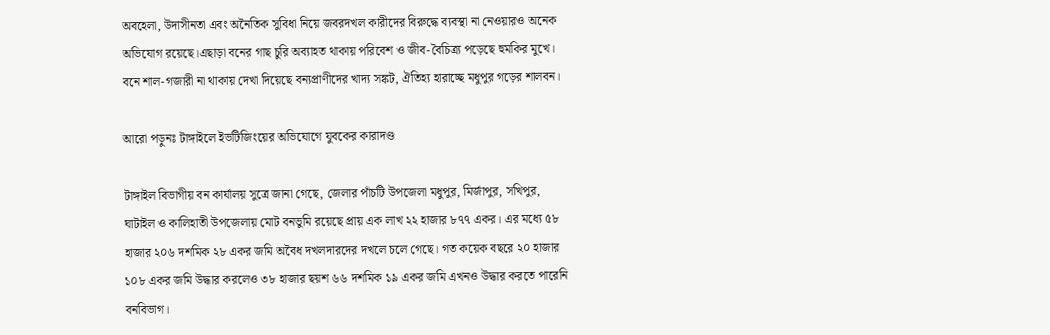অবহেলা, উদাসীনতা এবং অনৈতিক সুবিধা নিয়ে জবরদখল কারীদের বিরুদ্ধে ব্যবস্থা না নেওয়ারও অনেক অভিযোগ রয়েছে।এছাড়া বনের গাছ চুরি অব্যাহত থাকায় পরিবেশ ও জীব-বৈচিত্র্য পড়েছে হুমকির মুখে। বনে শাল-গজারী না থাকায় দেখা দিয়েছে বন্যপ্রাণীদের খাদ্য সঙ্কট, ঐতিহ্য হারাচ্ছে মধুপুর গড়ের শালবন।

আরো পড়ুনঃ টাঙ্গাইলে ইভটিজিংয়ের অভিযোগে যুবকের কারাদণ্ড

টাঙ্গাইল বিভাগীয় বন কার্যালয় সুত্রে জানা গেছে, জেলার পাঁচটি উপজেলা মধুপুর, মির্জাপুর, সখিপুর, ঘাটাইল ও কালিহাতী উপজেলায় মোট বনভুমি রয়েছে প্রায় এক লাখ ২২ হাজার ৮৭৭ একর। এর মধ্যে ৫৮ হাজার ২০৬ দশমিক ২৮ একর জমি অবৈধ দখলদারদের দখলে চলে গেছে। গত কয়েক বছরে ২০ হাজার ১০৮ একর জমি উদ্ধার করলেও ৩৮ হাজার ছয়শ ৬৬ দশমিক ১৯ একর জমি এখনও উদ্ধার করতে পারেনি বনবিভাগ।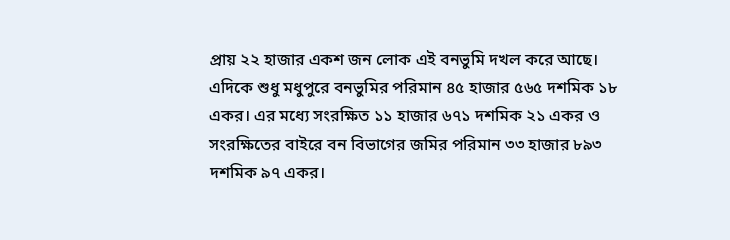প্রায় ২২ হাজার একশ জন লোক এই বনভুমি দখল করে আছে। এদিকে শুধু মধুপুরে বনভুমির পরিমান ৪৫ হাজার ৫৬৫ দশমিক ১৮ একর। এর মধ্যে সংরক্ষিত ১১ হাজার ৬৭১ দশমিক ২১ একর ও সংরক্ষিতের বাইরে বন বিভাগের জমির পরিমান ৩৩ হাজার ৮৯৩ দশমিক ৯৭ একর।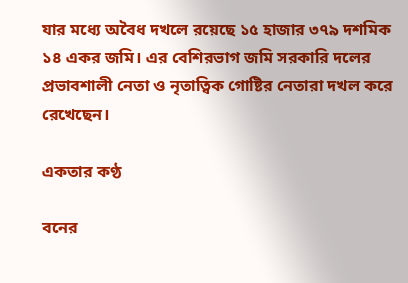যার মধ্যে অবৈধ দখলে রয়েছে ১৫ হাজার ৩৭৯ দশমিক ১৪ একর জমি। এর বেশিরভাগ জমি সরকারি দলের প্রভাবশালী নেতা ও নৃতাত্বিক গোষ্টির নেতারা দখল করে রেখেছেন।

একতার কণ্ঠ

বনের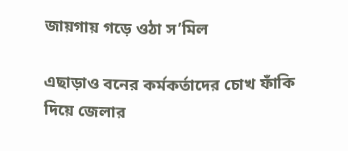জায়গায় গড়ে ওঠা স’মিল

এছাড়াও বনের কর্মকর্তাদের চোখ ফাঁকি দিয়ে জেলার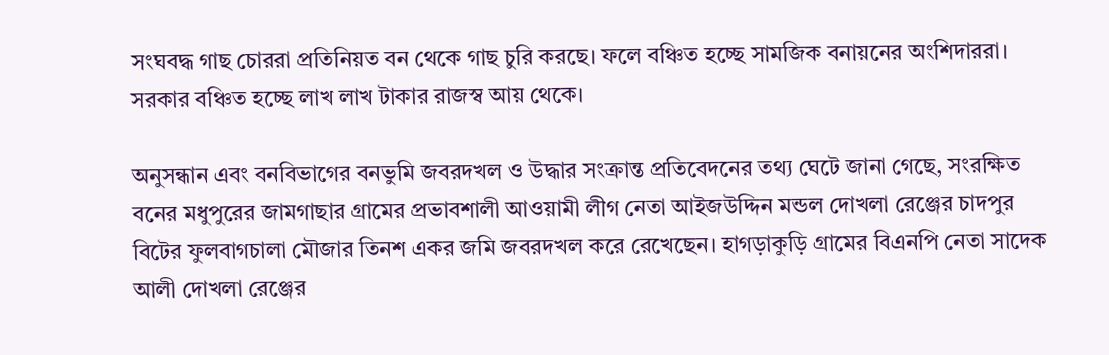সংঘবদ্ধ গাছ চোররা প্রতিনিয়ত বন থেকে গাছ চুরি করছে। ফলে বঞ্চিত হচ্ছে সামজিক বনায়নের অংশিদাররা। সরকার বঞ্চিত হচ্ছে লাখ লাখ টাকার রাজস্ব আয় থেকে।

অনুসন্ধান এবং বনবিভাগের বনভুমি জবরদখল ও উদ্ধার সংক্রান্ত প্রতিবেদনের তথ্য ঘেটে জানা গেছে, সংরক্ষিত বনের মধুপুরের জামগাছার গ্রামের প্রভাবশালী আওয়ামী লীগ নেতা আইজউদ্দিন মন্ডল দোখলা রেঞ্জের চাদপুর বিটের ফুলবাগচালা মৌজার তিনশ একর জমি জবরদখল করে রেখেছেন। হাগড়াকুড়ি গ্রামের বিএনপি নেতা সাদেক আলী দোখলা রেঞ্জের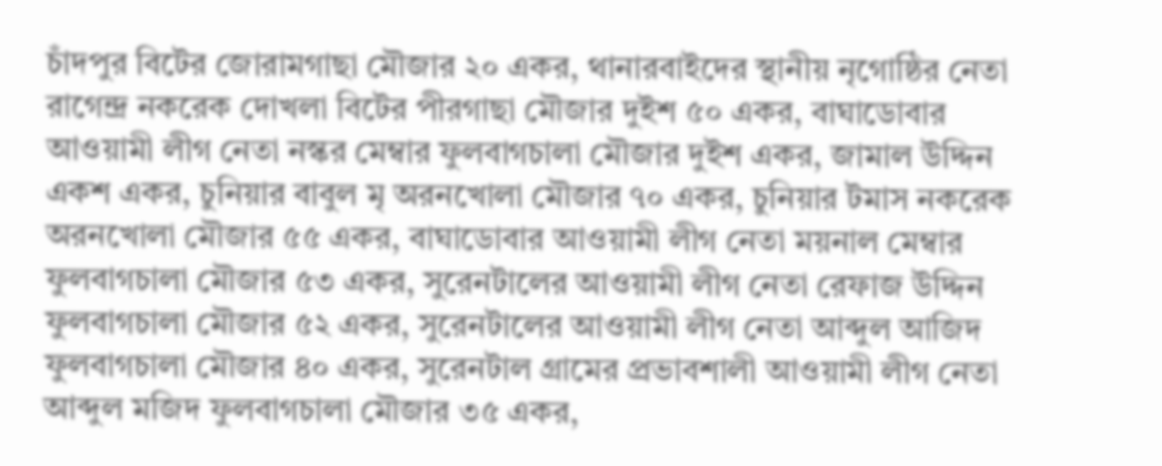চাঁদপুর বিটের জোরামগাছা মৌজার ২০ একর, থানারবাইদের স্থানীয় নৃগোষ্ঠির নেতা রাগেন্দ্র নকরেক দোখলা বিটের পীরগাছা মৌজার দুইশ ৫০ একর, বাঘাডোবার আওয়ামী লীগ নেতা নস্কর মেম্বার ফুলবাগচালা মৌজার দুইশ একর, জামাল উদ্দিন একশ একর, চুনিয়ার বাবুল মৃ অরনখোলা মৌজার ৭০ একর, চুনিয়ার টমাস নকরেক অরনখোলা মৌজার ৫৫ একর, বাঘাডোবার আওয়ামী লীগ নেতা ময়নাল মেম্বার ফুলবাগচালা মৌজার ৫৩ একর, সুরেনটালের আওয়ামী লীগ নেতা রেফাজ উদ্দিন ফুলবাগচালা মৌজার ৫২ একর, সুরেনটালের আওয়ামী লীগ নেতা আব্দুল আজিদ ফুলবাগচালা মৌজার ৪০ একর, সুরেনটাল গ্রামের প্রভাবশালী আওয়ামী লীগ নেতা আব্দুল মজিদ ফুলবাগচালা মৌজার ৩৫ একর,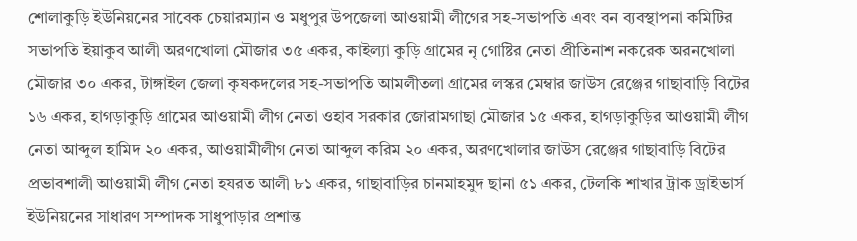শোলাকুড়ি ইউনিয়নের সাবেক চেয়ারম্যান ও মধুপুর উপজেলা আওয়ামী লীগের সহ-সভাপতি এবং বন ব্যবস্থাপনা কমিটির সভাপতি ইয়াকুব আলী অরণখোলা মৌজার ৩৫ একর, কাইল্যা কুড়ি গ্রামের নৃ গোষ্টির নেতা প্রীতিনাশ নকরেক অরনখোলা মৌজার ৩০ একর, টাঙ্গাইল জেলা কৃষকদলের সহ-সভাপতি আমলীতলা গ্রামের লস্কর মেম্বার জাউস রেঞ্জের গাছাবাড়ি বিটের ১৬ একর, হাগড়াকুড়ি গ্রামের আওয়ামী লীগ নেতা ওহাব সরকার জোরামগাছা মৌজার ১৫ একর, হাগড়াকুড়ির আওয়ামী লীগ নেতা আব্দুল হামিদ ২০ একর, আওয়ামীলীগ নেতা আব্দুল করিম ২০ একর, অরণখোলার জাউস রেঞ্জের গাছাবাড়ি বিটের প্রভাবশালী আওয়ামী লীগ নেতা হযরত আলী ৮১ একর, গাছাবাড়ির চানমাহমুদ ছানা ৫১ একর, টেলকি শাখার ট্রাক ড্রাইভার্স ইউনিয়নের সাধারণ সম্পাদক সাধুপাড়ার প্রশান্ত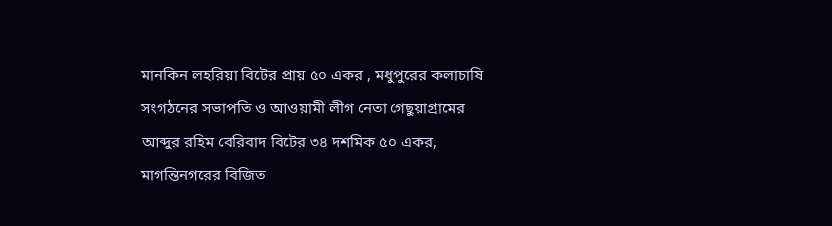মানকিন লহরিয়া বিটের প্রায় ৫০ একর , মধুপুরের কলাচাষি সংগঠনের সভাপতি ও আওয়ামী লীগ নেতা গেছুয়াগ্রামের আব্দুর রহিম বেরিবাদ বিটের ৩৪ দশমিক ৫০ একর, মাগন্তিনগরের বিজিত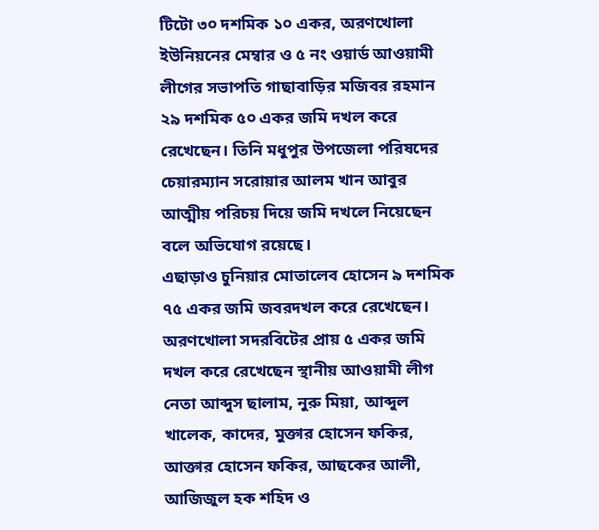টিটো ৩০ দশমিক ১০ একর, অরণখোলা ইউনিয়নের মেম্বার ও ৫ নং ওয়ার্ড আওয়ামী লীগের সভাপতি গাছাবাড়ির মজিবর রহমান ২৯ দশমিক ৫০ একর জমি দখল করে রেখেছেন। তিনি মধুপুর উপজেলা পরিষদের চেয়ারম্যান সরোয়ার আলম খান আবুর আত্মীয় পরিচয় দিয়ে জমি দখলে নিয়েছেন বলে অভিযোগ রয়েছে।
এছাড়াও চুনিয়ার মোতালেব হোসেন ৯ দশমিক ৭৫ একর জমি জবরদখল করে রেখেছেন। অরণখোলা সদরবিটের প্রায় ৫ একর জমি দখল করে রেখেছেন স্থানীয় আওয়ামী লীগ নেতা আব্দুস ছালাম, নুরু মিয়া, আব্দুল খালেক, কাদের, মুক্তার হোসেন ফকির, আক্তার হোসেন ফকির, আছকের আলী, আজিজুল হক শহিদ ও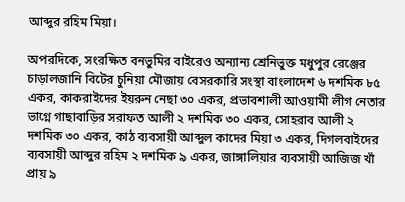আব্দুর রহিম মিয়া।

অপরদিকে, সংরক্ষিত বনভুমির বাইরেও অন্যান্য শ্রেনিভুক্ত মধুপুর রেঞ্জের চাড়ালজানি বিটের চুনিয়া মৌজায় বেসরকারি সংস্থা বাংলাদেশ ৬ দশমিক ৮৫ একর, কাকরাইদের ইয়রুন নেছা ৩০ একর, প্রভাবশালী আওয়ামী লীগ নেতার ভাগ্নে গাছাবাড়ির সরাফত আলী ২ দশমিক ৩০ একর, সোহরাব আলী ২ দশমিক ৩০ একর, কাঠ ব্যবসায়ী আব্দুল কাদের মিয়া ৩ একর, দিগলবাইদের ব্যবসায়ী আব্দুর রহিম ২ দশমিক ৯ একর, জাঙ্গালিয়ার ব্যবসায়ী আজিজ খাঁ প্রায় ৯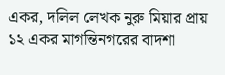একর, দলিল লেখক নুরু মিয়ার প্রায় ১২ একর মাগন্তিনগরের বাদশা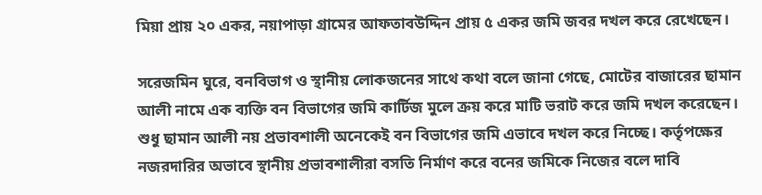মিয়া প্রায় ২০ একর, নয়াপাড়া গ্রামের আফতাবউদ্দিন প্রায় ৫ একর জমি জবর দখল করে রেখেছেন।

সরেজমিন ঘুরে, বনবিভাগ ও স্থানীয় লোকজনের সাথে কথা বলে জানা গেছে, মোটের বাজারের ছামান আলী নামে এক ব্যক্তি বন বিভাগের জমি কার্টিজ মুলে ক্রয় করে মাটি ভরাট করে জমি দখল করেছেন। শুধু ছামান আলী নয় প্রভাবশালী অনেকেই বন বিভাগের জমি এভাবে দখল করে নিচ্ছে। কর্তৃপক্ষের নজরদারির অভাবে স্থানীয় প্রভাবশালীরা বসতি নির্মাণ করে বনের জমিকে নিজের বলে দাবি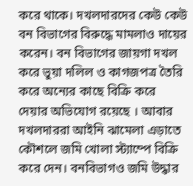করে থাকে। দখলদারদের কেউ কেউ বন বিভাগের বিরুদ্ধে মামলাও দায়ের করেন। বন বিভাগের জায়গা দখল করে ভুয়া দলিল ও কাগজপত্র তৈরি করে অন্যের কাছে বিক্রি করে দেয়ার অভিযোগ রয়েছে । আবার দখলদাররা আইনি ঝামেলা এড়াতে কৌশলে জমি খোলা স্ট্যাম্পে বিক্রি করে দেন। বনবিভাগও জমি উদ্ধার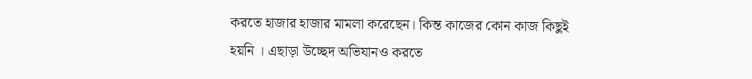করতে হাজার হাজার মামলা করেছেন। কিন্ত কাজের কোন কাজ কিছুই হয়নি । এছাড়া উচ্ছেদ অভিযানও করতে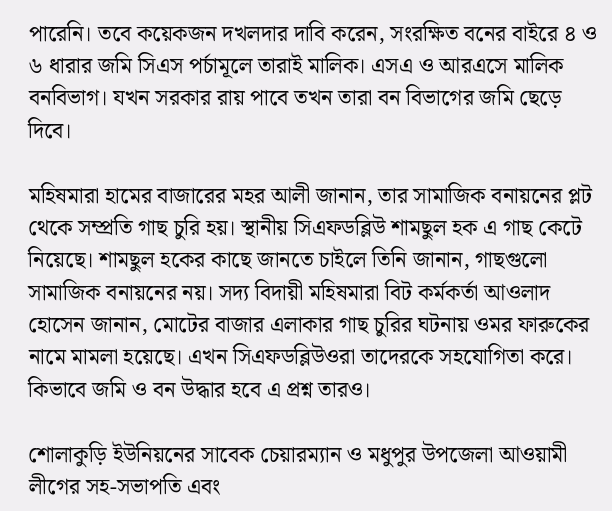পারেনি। তবে কয়েকজন দখলদার দাবি করেন, সংরক্ষিত বনের বাইরে ৪ ও ৬ ধারার জমি সিএস পর্চামূলে তারাই মালিক। এসএ ও আরএসে মালিক বনবিভাগ। যখন সরকার রায় পাবে তখন তারা বন বিভাগের জমি ছেড়ে দিবে।

মহিষমারা হামের বাজারের মহর আলী জানান, তার সামাজিক বনায়নের প্লট থেকে সম্প্রতি গাছ চুরি হয়। স্থানীয় সিএফডব্লিউ শামছুল হক এ গাছ কেটে নিয়েছে। শামছুল হকের কাছে জানতে চাইলে তিনি জানান, গাছগুলো সামাজিক বনায়নের নয়। সদ্য বিদায়ী মহিষমারা বিট কর্মকর্তা আওলাদ হোসেন জানান, মোটের বাজার এলাকার গাছ চুরির ঘটনায় ওমর ফারুকের নামে মামলা হয়েছে। এখন সিএফডব্লিউওরা তাদেরকে সহযোগিতা করে। কিভাবে জমি ও বন উদ্ধার হবে এ প্রশ্ন তারও।

শোলাকুড়ি ইউনিয়নের সাবেক চেয়ারম্যান ও মধুপুর উপজেলা আওয়ামী লীগের সহ-সভাপতি এবং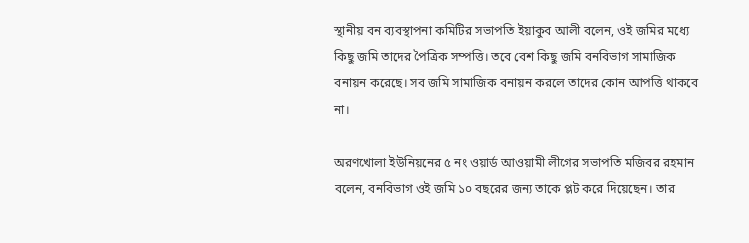স্থানীয় বন ব্যবস্থাপনা কমিটির সভাপতি ইয়াকুব আলী বলেন, ওই জমির মধ্যে কিছু জমি তাদের পৈত্রিক সম্পত্তি। তবে বেশ কিছু জমি বনবিভাগ সামাজিক বনায়ন করেছে। সব জমি সামাজিক বনায়ন করলে তাদের কোন আপত্তি থাকবে না।

অরণখোলা ইউনিয়নের ৫ নং ওয়ার্ড আওয়ামী লীগের সভাপতি মজিবর রহমান বলেন, বনবিভাগ ওই জমি ১০ বছরের জন্য তাকে প্লট করে দিয়েছেন। তার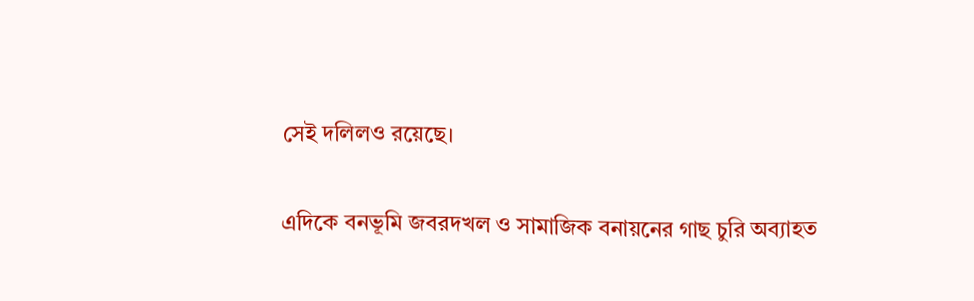সেই দলিলও রয়েছে।

এদিকে বনভূমি জবরদখল ও সামাজিক বনায়নের গাছ চুরি অব্যাহত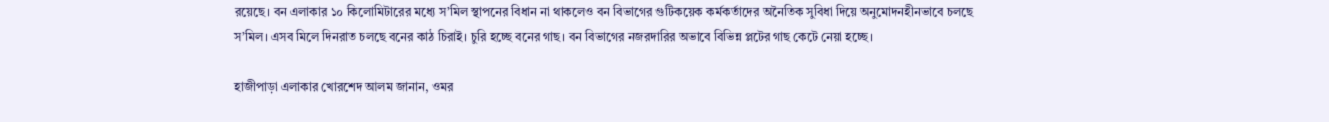রয়েছে। বন এলাকার ১০ কিলোমিটারের মধ্যে স’মিল স্থাপনের বিধান না থাকলেও বন বিভাগের গুটিকয়েক কর্মকর্তাদের অনৈতিক সুবিধা দিয়ে অনুমোদনহীনভাবে চলছে স’মিল। এসব মিলে দিনরাত চলছে বনের কাঠ চিরাই। চুরি হচ্ছে বনের গাছ। বন বিভাগের নজরদারির অভাবে বিভিন্ন প্লটের গাছ কেটে নেয়া হচ্ছে।

হাজীপাড়া এলাকার খোরশেদ আলম জানান, ওমর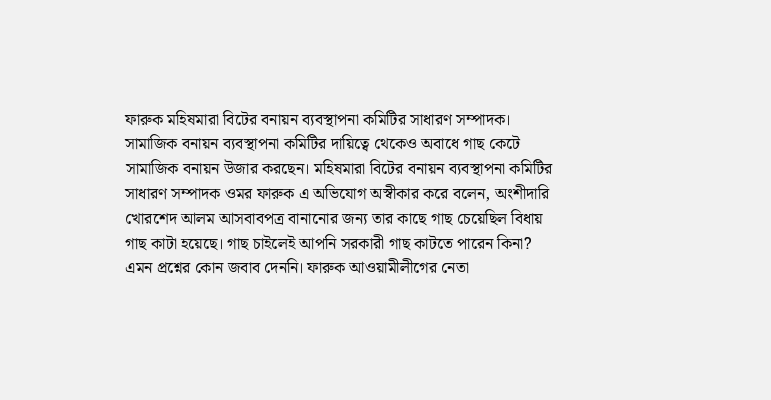ফারুক মহিষমারা বিটের বনায়ন ব্যবস্থাপনা কমিটির সাধারণ সম্পাদক। সামাজিক বনায়ন ব্যবস্থাপনা কমিটির দায়িত্বে থেকেও অবাধে গাছ কেটে সামাজিক বনায়ন উজার করছেন। মহিষমারা বিটের বনায়ন ব্যবস্থাপনা কমিটির সাধারণ সম্পাদক ওমর ফারুক এ অভিযোগ অস্বীকার করে বলেন, অংশীদারি খোরশেদ আলম আসবাবপত্র বানানোর জন্য তার কাছে গাছ চেয়েছিল বিধায় গাছ কাটা হয়েছে। গাছ চাইলেই আপনি সরকারী গাছ কাটতে পারেন কিনা? এমন প্রশ্নের কোন জবাব দেননি। ফারুক আওয়ামীলীগের নেতা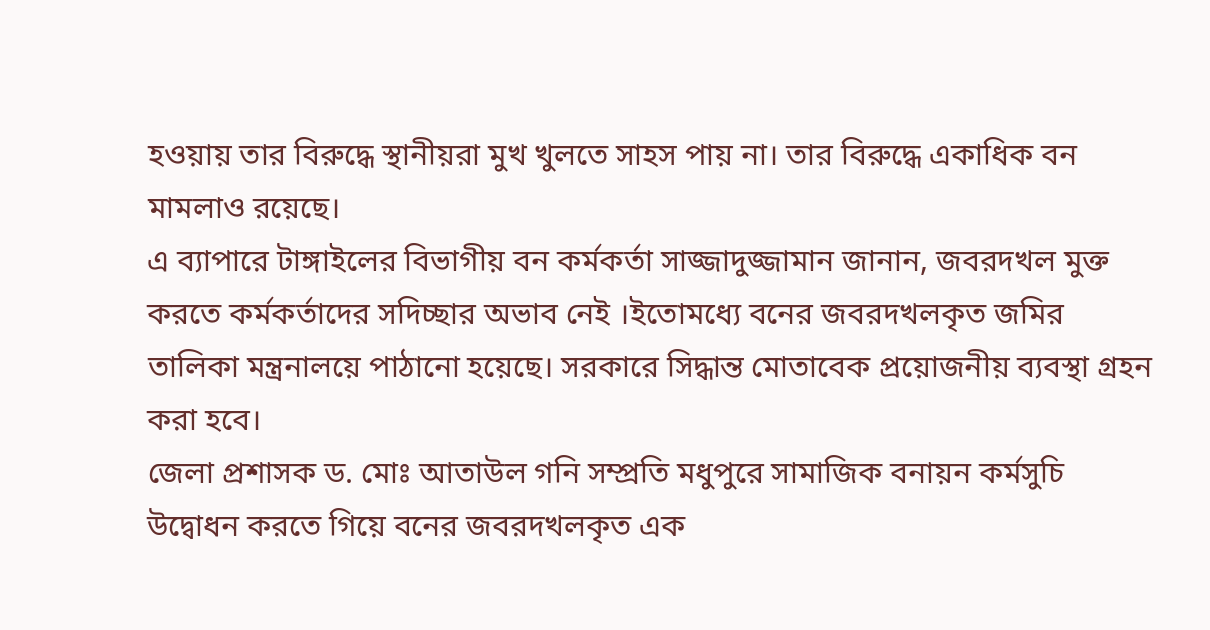হওয়ায় তার বিরুদ্ধে স্থানীয়রা মুখ খুলতে সাহস পায় না। তার বিরুদ্ধে একাধিক বন মামলাও রয়েছে।
এ ব্যাপারে টাঙ্গাইলের বিভাগীয় বন কর্মকর্তা সাজ্জাদুজ্জামান জানান, জবরদখল মুক্ত করতে কর্মকর্তাদের সদিচ্ছার অভাব নেই ।ইতোমধ্যে বনের জবরদখলকৃত জমির তালিকা মন্ত্রনালয়ে পাঠানো হয়েছে। সরকারে সিদ্ধান্ত মোতাবেক প্রয়োজনীয় ব্যবস্থা গ্রহন করা হবে।
জেলা প্রশাসক ড. মোঃ আতাউল গনি সম্প্রতি মধুপুরে সামাজিক বনায়ন কর্মসুচি উদ্বোধন করতে গিয়ে বনের জবরদখলকৃত এক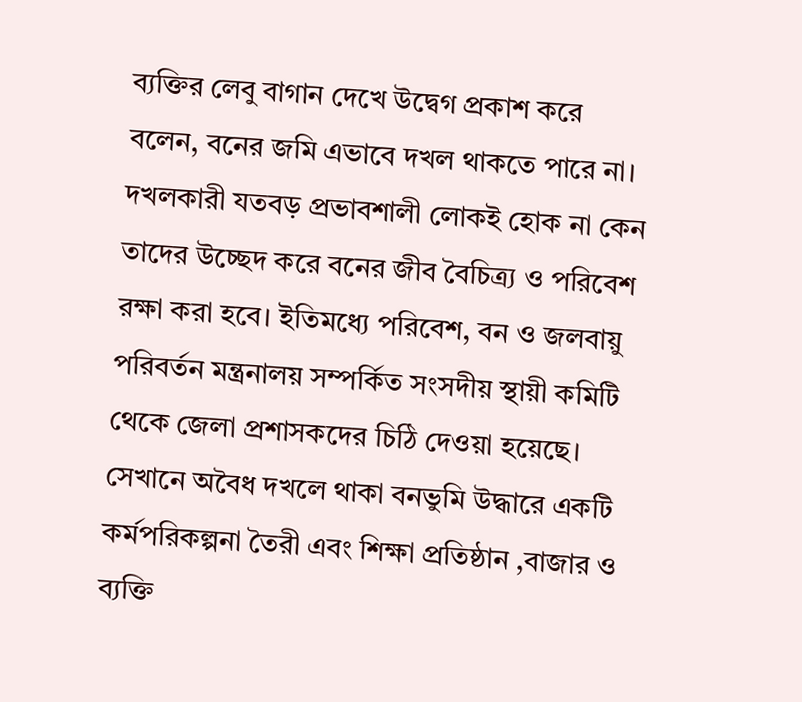ব্যক্তির লেবু বাগান দেখে উদ্বেগ প্রকাশ করে বলেন, বনের জমি এভাবে দখল থাকতে পারে না। দখলকারী যতবড় প্রভাবশালী লোকই হোক না কেন তাদের উচ্ছেদ করে বনের জীব বৈচিত্র্য ও পরিবেশ রক্ষা করা হবে। ইতিমধ্যে পরিবেশ, বন ও জলবায়ু পরিবর্তন মন্ত্রনালয় সম্পর্কিত সংসদীয় স্থায়ী কমিটি থেকে জেলা প্রশাসকদের চিঠি দেওয়া হয়েছে। সেখানে অবৈধ দখলে থাকা বনভুমি উদ্ধারে একটি কর্মপরিকল্পনা তৈরী এবং শিক্ষা প্রতিষ্ঠান ,বাজার ও ব্যক্তি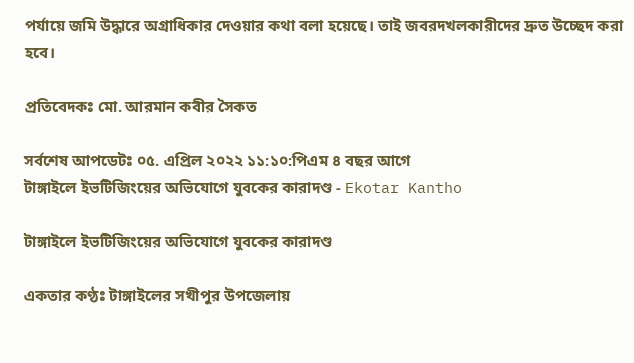পর্যায়ে জমি উদ্ধারে অগ্রাধিকার দেওয়ার কথা বলা হয়েছে। তাই জবরদখলকারীদের দ্রুত উচ্ছেদ করা হবে।

প্রতিবেদকঃ মো. আরমান কবীর সৈকত

সর্বশেষ আপডেটঃ ০৫. এপ্রিল ২০২২ ১১:১০:পিএম ৪ বছর আগে
টাঙ্গাইলে ইভটিজিংয়ের অভিযোগে যুবকের কারাদণ্ড - Ekotar Kantho

টাঙ্গাইলে ইভটিজিংয়ের অভিযোগে যুবকের কারাদণ্ড

একতার কণ্ঠঃ টাঙ্গাইলের সখীপুর উপজেলায়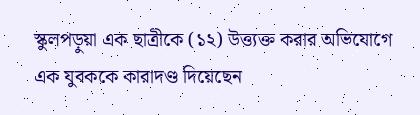স্কুলপড়ুয়া এক ছাত্রীকে (১২) উত্ত্যক্ত করার অভিযোগে এক যুবককে কারাদণ্ড দিয়েছেন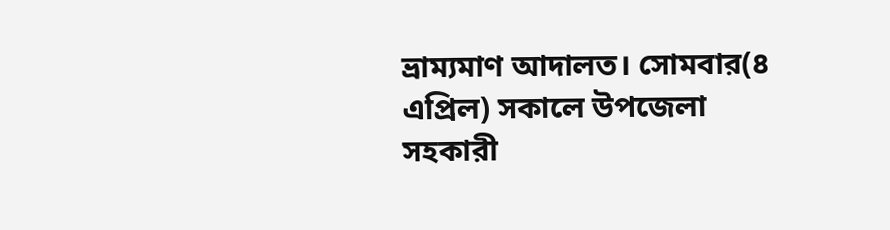ভ্রাম্যমাণ আদালত। সোমবার(৪ এপ্রিল) সকালে উপজেলা সহকারী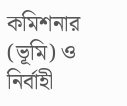কমিশনার (ভূমি) ও নির্বাহী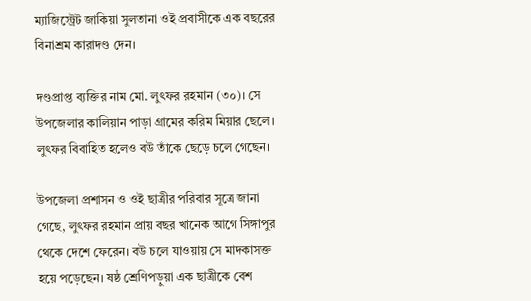ম্যাজিস্ট্রেট জাকিয়া সুলতানা ওই প্রবাসীকে এক বছরের বিনাশ্রম কারাদণ্ড দেন।

দণ্ডপ্রাপ্ত ব্যক্তির নাম মো. লুৎফর রহমান (৩০)। সে উপজেলার কালিয়ান পাড়া গ্রামের করিম মিয়ার ছেলে। লুৎফর বিবাহিত হলেও বউ তাঁকে ছেড়ে চলে গেছেন।

উপজেলা প্রশাসন ও ওই ছাত্রীর পরিবার সূত্রে জানা গেছে, লুৎফর রহমান প্রায় বছর খানেক আগে সিঙ্গাপুর থেকে দেশে ফেরেন। বউ চলে যাওয়ায় সে মাদকাসক্ত হয়ে পড়েছেন। ষষ্ঠ শ্রেণিপড়ুয়া এক ছাত্রীকে বেশ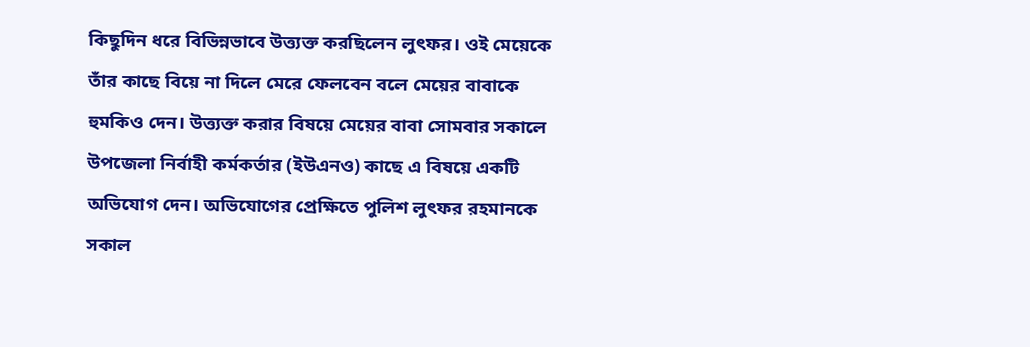কিছুদিন ধরে বিভিন্নভাবে উত্ত্যক্ত করছিলেন লুৎফর। ওই মেয়েকে তাঁর কাছে বিয়ে না দিলে মেরে ফেলবেন বলে মেয়ের বাবাকে হুমকিও দেন। উত্ত্যক্ত করার বিষয়ে মেয়ের বাবা সোমবার সকালে উপজেলা নির্বাহী কর্মকর্তার (ইউএনও) কাছে এ বিষয়ে একটি অভিযোগ দেন। অভিযোগের প্রেক্ষিতে পুলিশ লুৎফর রহমানকে  সকাল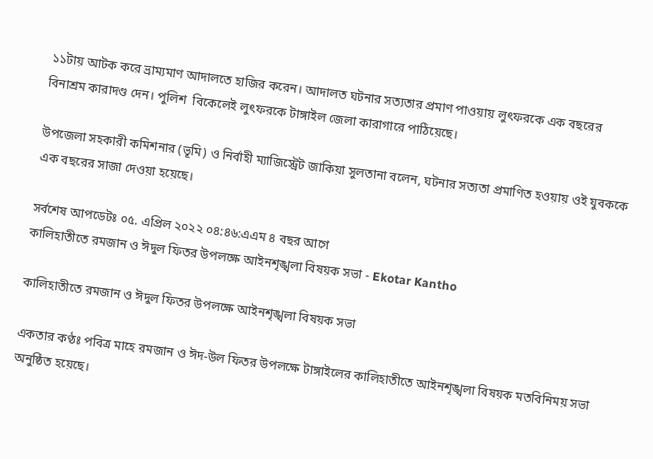১১টায় আটক করে ভ্রাম্যমাণ আদালতে হাজির করেন। আদালত ঘটনার সত্যতার প্রমাণ পাওয়ায় লুৎফরকে এক বছরের বিনাশ্রম কারাদণ্ড দেন। পুলিশ  বিকেলেই লুৎফরকে টাঙ্গাইল জেলা কারাগারে পাঠিয়েছে।

উপজেলা সহকারী কমিশনার (ভূমি) ও নির্বাহী ম্যাজিস্ট্রেট জাকিয়া সুলতানা বলেন, ঘটনার সত্যতা প্রমাণিত হওয়ায় ওই যুবককে এক বছরের সাজা দেওয়া হয়েছে।

সর্বশেষ আপডেটঃ ০৫. এপ্রিল ২০২২ ০৪:৪৬:এএম ৪ বছর আগে
কালিহাতীতে রমজান ও ঈদুল ফিতর উপলক্ষে আইনশৃঙ্খলা বিষয়ক সভা - Ekotar Kantho

কালিহাতীতে রমজান ও ঈদুল ফিতর উপলক্ষে আইনশৃঙ্খলা বিষয়ক সভা

একতার কণ্ঠঃ পবিত্র মাহে রমজান ও ঈদ-উল ফিতর উপলক্ষে টাঙ্গাইলের কালিহাতীতে আইনশৃঙ্খলা বিষয়ক মতবিনিময় সভা অনুষ্ঠিত হয়েছে।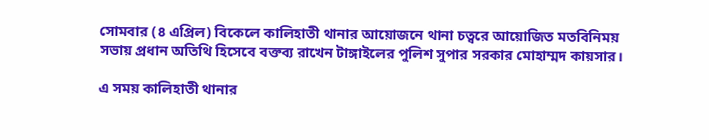সোমবার (৪ এপ্রিল) বিকেলে কালিহাতী থানার আয়োজনে থানা চত্বরে আয়োজিত মতবিনিময় সভায় প্রধান অতিথি হিসেবে বক্তব্য রাখেন টাঙ্গাইলের পুলিশ সুপার সরকার মোহাম্মদ কায়সার।

এ সময় কালিহাতী থানার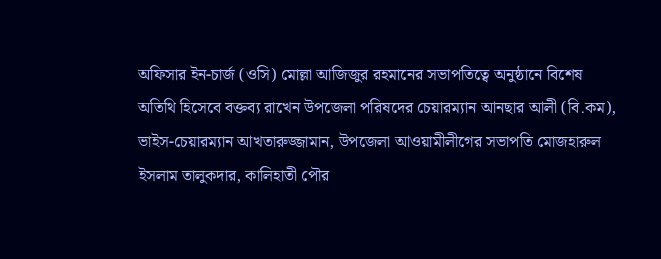অফিসার ইন-চার্জ (ওসি) মোল্লা আজিজুর রহমানের সভাপতিত্বে অনুষ্ঠানে বিশেষ অতিথি হিসেবে বক্তব্য রাখেন উপজেলা পরিষদের চেয়ারম্যান আনছার আলী (বি.কম), ভাইস-চেয়ারম্যান আখতারুজ্জামান, উপজেলা আওয়ামীলীগের সভাপতি মোজহারুল ইসলাম তালুকদার, কালিহাতী পৌর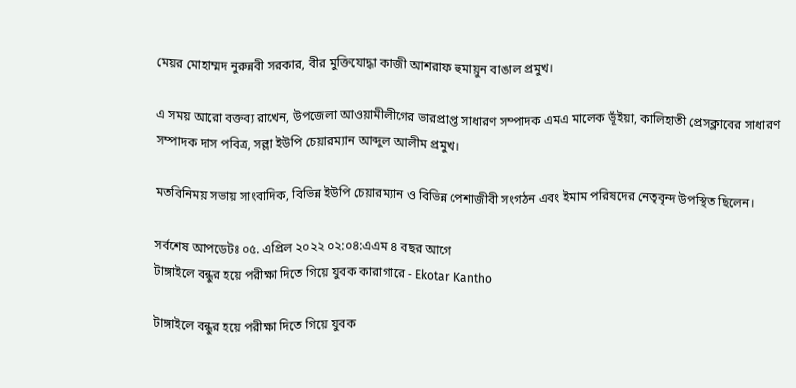মেয়র মোহাম্মদ নুরুন্নবী সরকার, বীর মুক্তিযোদ্ধা কাজী আশরাফ হুমায়ুন বাঙাল প্রমুখ।

এ সময় আরো বক্তব্য রাখেন, উপজেলা আওয়ামীলীগের ভারপ্রাপ্ত সাধারণ সম্পাদক এমএ মালেক ভূঁইয়া, কালিহাতী প্রেসক্লাবের সাধারণ সম্পাদক দাস পবিত্র, সল্লা ইউপি চেয়ারম্যান আব্দুল আলীম প্রমুখ।

মতবিনিময় সভায় সাংবাদিক, বিভিন্ন ইউপি চেয়ারম্যান ও বিভিন্ন পেশাজীবী সংগঠন এবং ইমাম পরিষদের নেতৃবৃন্দ উপস্থিত ছিলেন।

সর্বশেষ আপডেটঃ ০৫. এপ্রিল ২০২২ ০২:০৪:এএম ৪ বছর আগে
টাঙ্গাইলে বন্ধুর হয়ে পরীক্ষা দিতে গিয়ে যুবক কারাগারে - Ekotar Kantho

টাঙ্গাইলে বন্ধুর হয়ে পরীক্ষা দিতে গিয়ে যুবক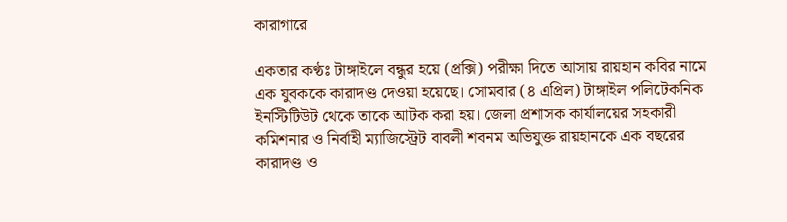কারাগারে

একতার কণ্ঠঃ টাঙ্গাইলে বন্ধুর হয়ে (প্রক্সি) পরীক্ষা দিতে আসায় রায়হান কবির নামে এক যুবককে কারাদণ্ড দেওয়া হয়েছে। সোমবার (৪ এপ্রিল) টাঙ্গাইল পলিটেকনিক ইনস্টিটিউট থেকে তাকে আটক করা হয়। জেলা প্রশাসক কার্যালয়ের সহকারী কমিশনার ও নির্বাহী ম্যাজিস্ট্রেট বাবলী শবনম অভিযুক্ত রায়হানকে এক বছরের কারাদণ্ড ও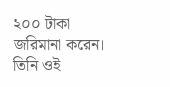২০০ টাকা জরিমানা করেন। তিনি ওই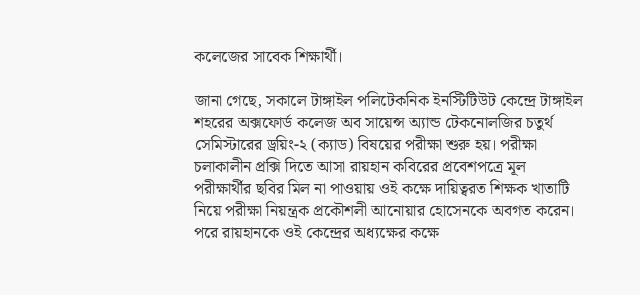কলেজের সাবেক শিক্ষার্থী।

জানা গেছে, সকালে টাঙ্গাইল পলিটেকনিক ইনস্টিটিউট কেন্দ্রে টাঙ্গাইল শহরের অক্সফোর্ড কলেজ অব সায়েন্স অ্যান্ড টেকনোলজির চতুর্থ সেমিস্টারের ড্রয়িং-২ (ক্যাড) বিষয়ের পরীক্ষা শুরু হয়। পরীক্ষা চলাকালীন প্রক্সি দিতে আসা রায়হান কবিরের প্রবেশপত্রে মূল পরীক্ষার্থীর ছবির মিল না পাওয়ায় ওই কক্ষে দায়িত্বরত শিক্ষক খাতাটি নিয়ে পরীক্ষা নিয়ন্ত্রক প্রকৌশলী আনোয়ার হোসেনকে অবগত করেন। পরে রায়হানকে ওই কেন্দ্রের অধ্যক্ষের কক্ষে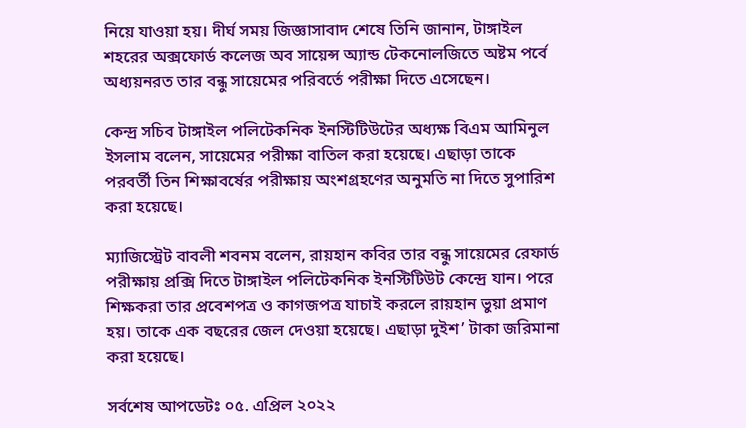নিয়ে যাওয়া হয়। দীর্ঘ সময় জিজ্ঞাসাবাদ শেষে তিনি জানান, টাঙ্গাইল শহরের অক্সফোর্ড কলেজ অব সায়েন্স অ্যান্ড টেকনোলজিতে অষ্টম পর্বে অধ্যয়নরত তার বন্ধু সায়েমের পরিবর্তে পরীক্ষা দিতে এসেছেন।

কেন্দ্র সচিব টাঙ্গাইল পলিটেকনিক ইনস্টিটিউটের অধ্যক্ষ বিএম আমিনুল ইসলাম বলেন, সায়েমের পরীক্ষা বাতিল করা হয়েছে। এছাড়া তাকে পরবর্তী তিন শিক্ষাবর্ষের পরীক্ষায় অংশগ্রহণের অনুমতি না দিতে সুপারিশ করা হয়েছে।

ম্যাজিস্ট্রেট বাবলী শবনম বলেন, রায়হান কবির তার বন্ধু সায়েমের রেফার্ড পরীক্ষায় প্রক্সি দিতে টাঙ্গাইল পলিটেকনিক ইনস্টিটিউট কেন্দ্রে যান। পরে শিক্ষকরা তার প্রবেশপত্র ও কাগজপত্র যাচাই করলে রায়হান ভুয়া প্রমাণ হয়। তাকে এক বছরের জেল দেওয়া হয়েছে। এছাড়া দুইশ’ টাকা জরিমানা করা হয়েছে।

সর্বশেষ আপডেটঃ ০৫. এপ্রিল ২০২২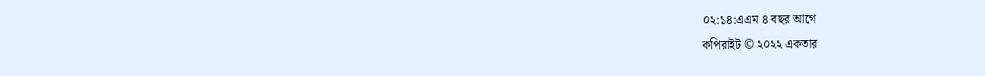০২:১৪:এএম ৪ বছর আগে
কপিরাইট © ২০২২ একতার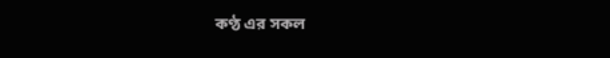কণ্ঠ এর সকল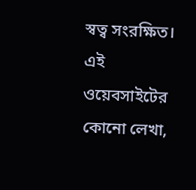স্বত্ব সংরক্ষিত। এই ওয়েবসাইটের কোনো লেখা,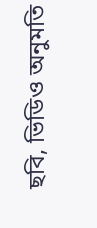ছবি, ভিডিও অনুমতি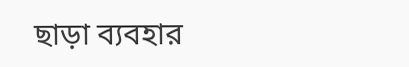ছাড়া ব্যবহার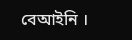বেআইনি ।